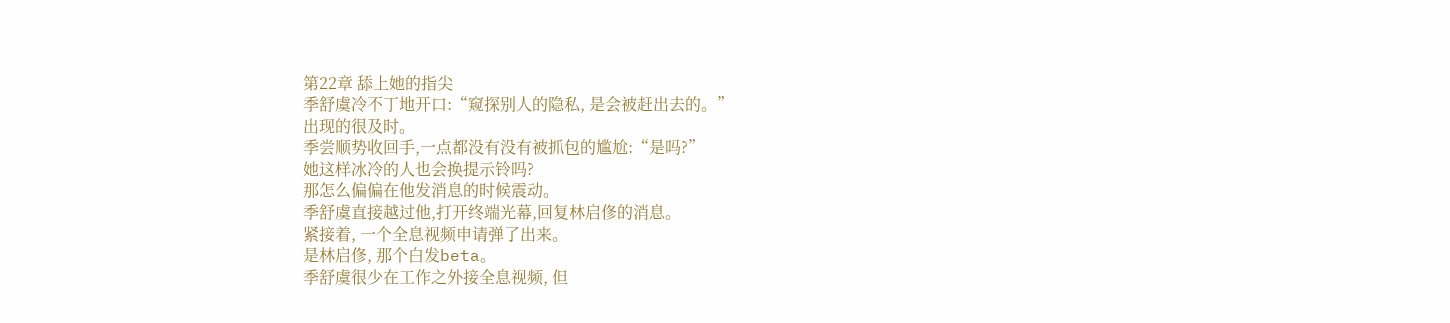第22章 舔上她的指尖
季舒虞冷不丁地开口:“窥探别人的隐私, 是会被赶出去的。”
出现的很及时。
季尝顺势收回手,一点都没有没有被抓包的尴尬:“是吗?”
她这样冰冷的人也会换提示铃吗?
那怎么偏偏在他发消息的时候震动。
季舒虞直接越过他,打开终端光幕,回复林启俢的消息。
紧接着, 一个全息视频申请弹了出来。
是林启俢, 那个白发beta。
季舒虞很少在工作之外接全息视频, 但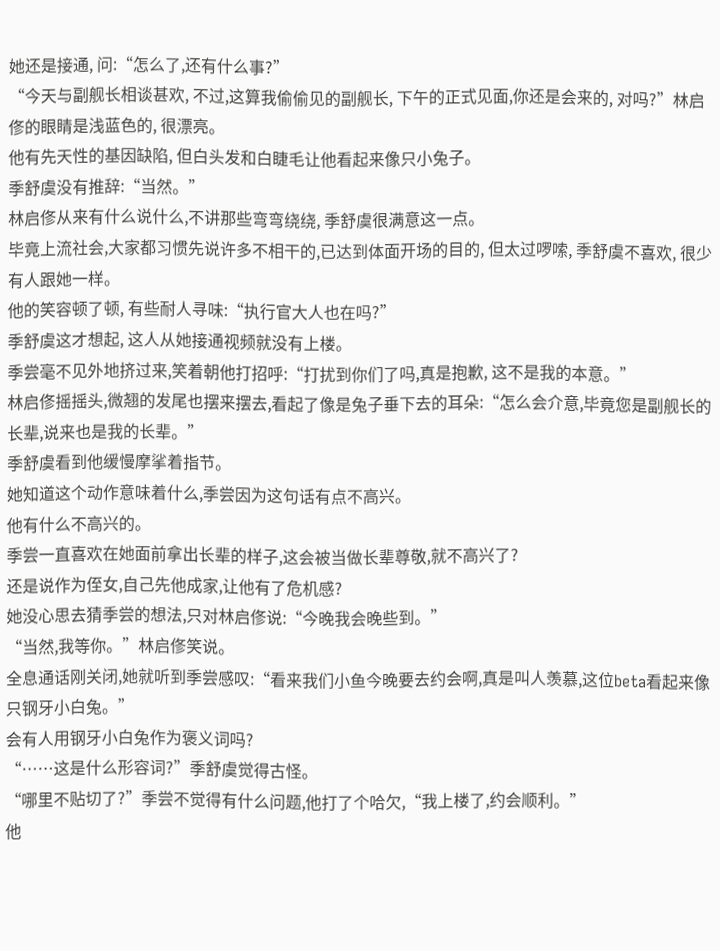她还是接通, 问:“怎么了,还有什么事?”
“今天与副舰长相谈甚欢, 不过,这算我偷偷见的副舰长, 下午的正式见面,你还是会来的, 对吗?”林启俢的眼睛是浅蓝色的, 很漂亮。
他有先天性的基因缺陷, 但白头发和白睫毛让他看起来像只小兔子。
季舒虞没有推辞:“当然。”
林启俢从来有什么说什么,不讲那些弯弯绕绕, 季舒虞很满意这一点。
毕竟上流社会,大家都习惯先说许多不相干的,已达到体面开场的目的, 但太过啰嗦, 季舒虞不喜欢, 很少有人跟她一样。
他的笑容顿了顿, 有些耐人寻味:“执行官大人也在吗?”
季舒虞这才想起, 这人从她接通视频就没有上楼。
季尝毫不见外地挤过来,笑着朝他打招呼:“打扰到你们了吗,真是抱歉, 这不是我的本意。”
林启俢摇摇头,微翘的发尾也摆来摆去,看起了像是兔子垂下去的耳朵:“怎么会介意,毕竟您是副舰长的长辈,说来也是我的长辈。”
季舒虞看到他缓慢摩挲着指节。
她知道这个动作意味着什么,季尝因为这句话有点不高兴。
他有什么不高兴的。
季尝一直喜欢在她面前拿出长辈的样子,这会被当做长辈尊敬,就不高兴了?
还是说作为侄女,自己先他成家,让他有了危机感?
她没心思去猜季尝的想法,只对林启俢说:“今晚我会晚些到。”
“当然,我等你。”林启俢笑说。
全息通话刚关闭,她就听到季尝感叹:“看来我们小鱼今晚要去约会啊,真是叫人羡慕,这位beta看起来像只钢牙小白兔。”
会有人用钢牙小白兔作为褒义词吗?
“……这是什么形容词?”季舒虞觉得古怪。
“哪里不贴切了?”季尝不觉得有什么问题,他打了个哈欠,“我上楼了,约会顺利。”
他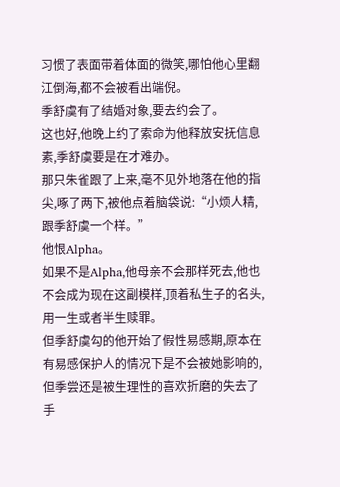习惯了表面带着体面的微笑,哪怕他心里翻江倒海,都不会被看出端倪。
季舒虞有了结婚对象,要去约会了。
这也好,他晚上约了索命为他释放安抚信息素,季舒虞要是在才难办。
那只朱雀跟了上来,毫不见外地落在他的指尖,啄了两下,被他点着脑袋说:“小烦人精,跟季舒虞一个样。”
他恨Alpha。
如果不是Alpha,他母亲不会那样死去,他也不会成为现在这副模样,顶着私生子的名头,用一生或者半生赎罪。
但季舒虞勾的他开始了假性易感期,原本在有易感保护人的情况下是不会被她影响的,但季尝还是被生理性的喜欢折磨的失去了手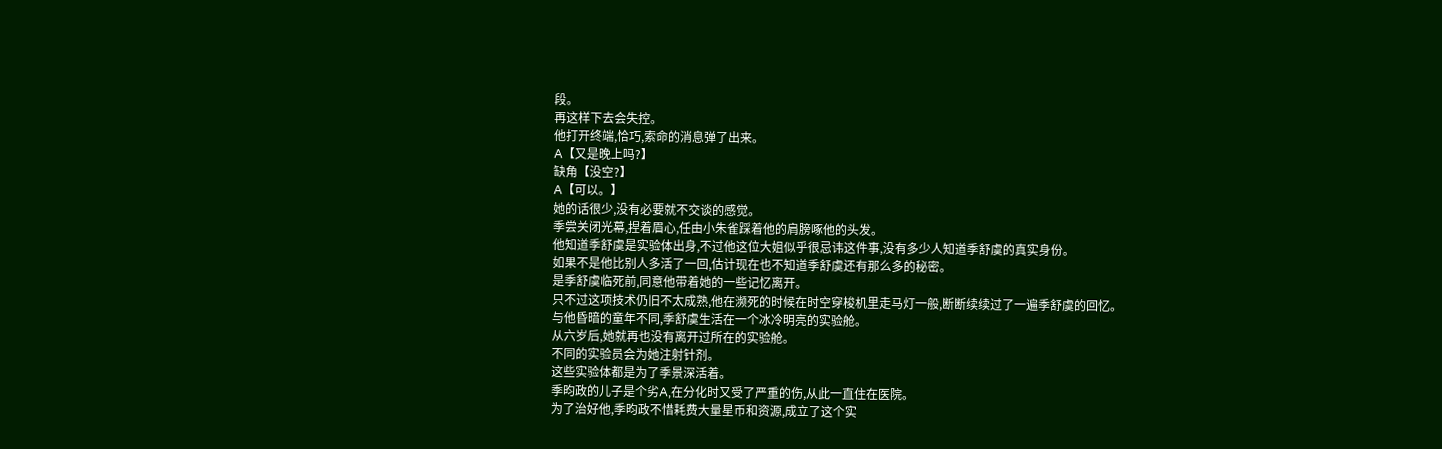段。
再这样下去会失控。
他打开终端,恰巧,索命的消息弹了出来。
A【又是晚上吗?】
缺角【没空?】
A【可以。】
她的话很少,没有必要就不交谈的感觉。
季尝关闭光幕,捏着眉心,任由小朱雀踩着他的肩膀啄他的头发。
他知道季舒虞是实验体出身,不过他这位大姐似乎很忌讳这件事,没有多少人知道季舒虞的真实身份。
如果不是他比别人多活了一回,估计现在也不知道季舒虞还有那么多的秘密。
是季舒虞临死前,同意他带着她的一些记忆离开。
只不过这项技术仍旧不太成熟,他在濒死的时候在时空穿梭机里走马灯一般,断断续续过了一遍季舒虞的回忆。
与他昏暗的童年不同,季舒虞生活在一个冰冷明亮的实验舱。
从六岁后,她就再也没有离开过所在的实验舱。
不同的实验员会为她注射针剂。
这些实验体都是为了季景深活着。
季昀政的儿子是个劣A,在分化时又受了严重的伤,从此一直住在医院。
为了治好他,季昀政不惜耗费大量星币和资源,成立了这个实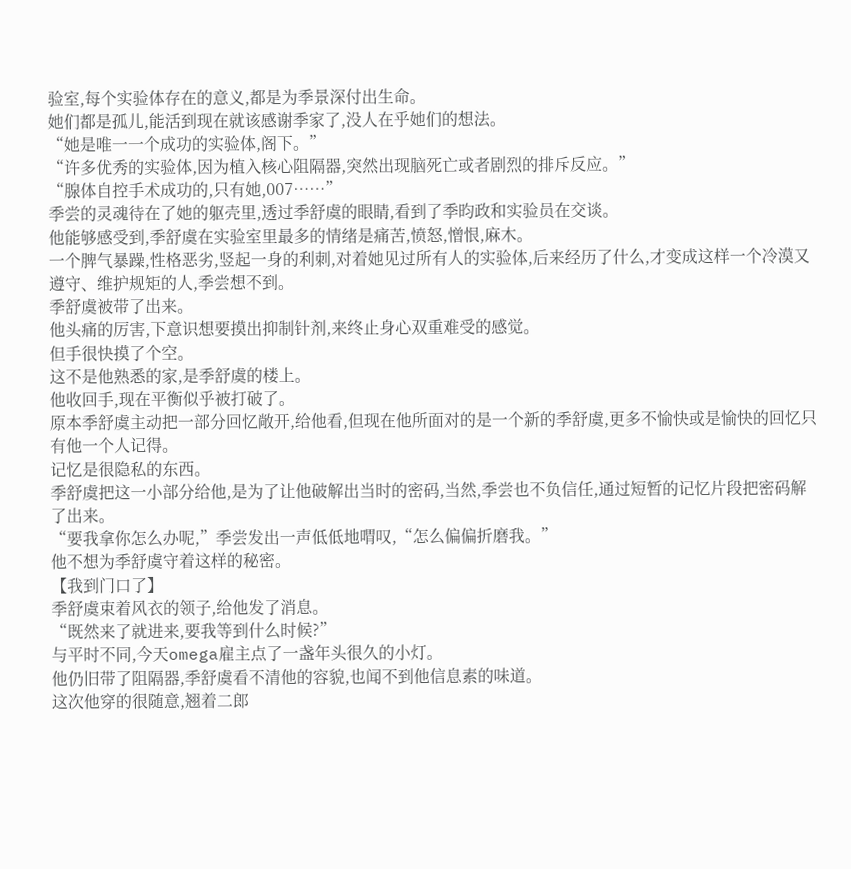验室,每个实验体存在的意义,都是为季景深付出生命。
她们都是孤儿,能活到现在就该感谢季家了,没人在乎她们的想法。
“她是唯一一个成功的实验体,阁下。”
“许多优秀的实验体,因为植入核心阻隔器,突然出现脑死亡或者剧烈的排斥反应。”
“腺体自控手术成功的,只有她,007……”
季尝的灵魂待在了她的躯壳里,透过季舒虞的眼睛,看到了季昀政和实验员在交谈。
他能够感受到,季舒虞在实验室里最多的情绪是痛苦,愤怒,憎恨,麻木。
一个脾气暴躁,性格恶劣,竖起一身的利刺,对着她见过所有人的实验体,后来经历了什么,才变成这样一个冷漠又遵守、维护规矩的人,季尝想不到。
季舒虞被带了出来。
他头痛的厉害,下意识想要摸出抑制针剂,来终止身心双重难受的感觉。
但手很快摸了个空。
这不是他熟悉的家,是季舒虞的楼上。
他收回手,现在平衡似乎被打破了。
原本季舒虞主动把一部分回忆敞开,给他看,但现在他所面对的是一个新的季舒虞,更多不愉快或是愉快的回忆只有他一个人记得。
记忆是很隐私的东西。
季舒虞把这一小部分给他,是为了让他破解出当时的密码,当然,季尝也不负信任,通过短暂的记忆片段把密码解了出来。
“要我拿你怎么办呢,”季尝发出一声低低地喟叹,“怎么偏偏折磨我。”
他不想为季舒虞守着这样的秘密。
【我到门口了】
季舒虞束着风衣的领子,给他发了消息。
“既然来了就进来,要我等到什么时候?”
与平时不同,今天omega雇主点了一盏年头很久的小灯。
他仍旧带了阻隔器,季舒虞看不清他的容貌,也闻不到他信息素的味道。
这次他穿的很随意,翘着二郎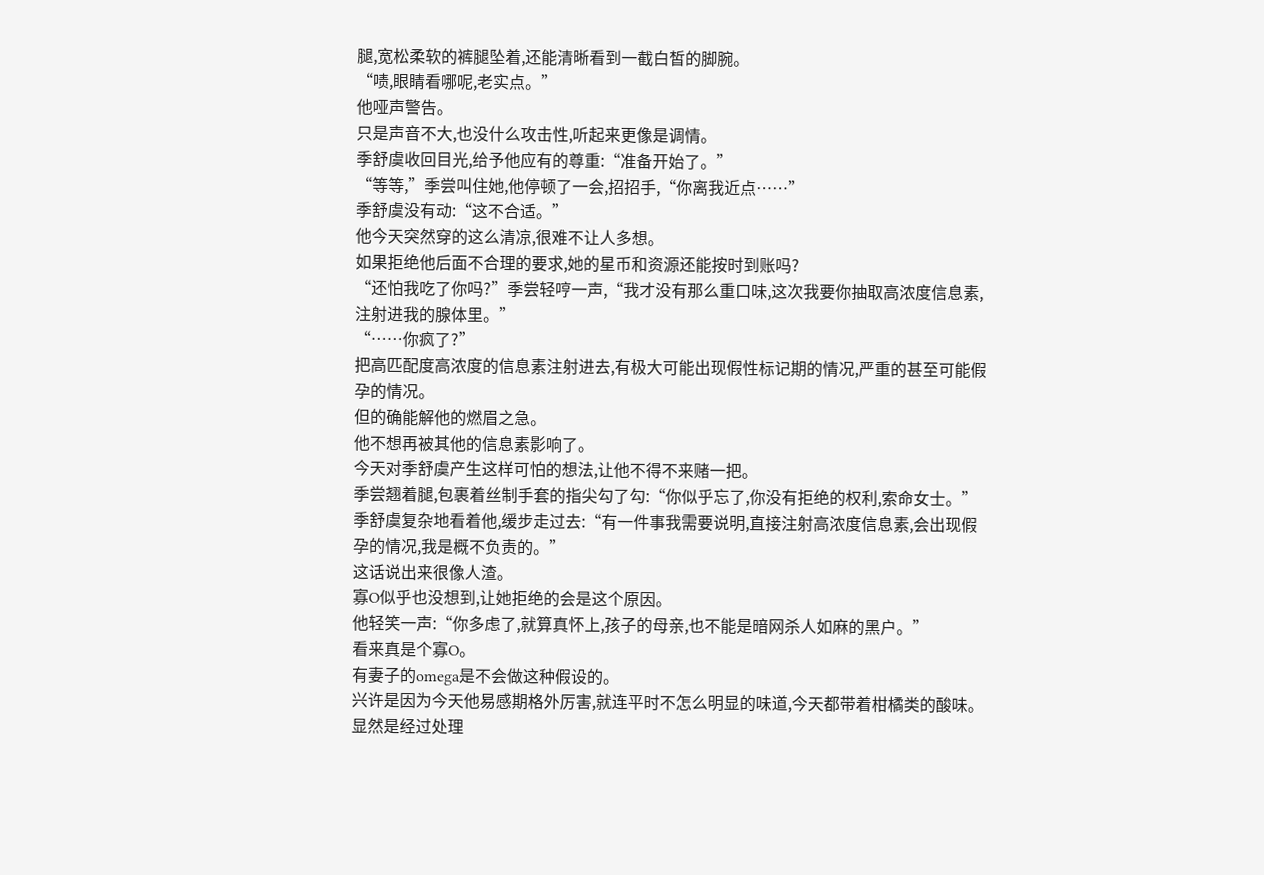腿,宽松柔软的裤腿坠着,还能清晰看到一截白皙的脚腕。
“啧,眼睛看哪呢,老实点。”
他哑声警告。
只是声音不大,也没什么攻击性,听起来更像是调情。
季舒虞收回目光,给予他应有的尊重:“准备开始了。”
“等等,”季尝叫住她,他停顿了一会,招招手,“你离我近点……”
季舒虞没有动:“这不合适。”
他今天突然穿的这么清凉,很难不让人多想。
如果拒绝他后面不合理的要求,她的星币和资源还能按时到账吗?
“还怕我吃了你吗?”季尝轻哼一声,“我才没有那么重口味,这次我要你抽取高浓度信息素,注射进我的腺体里。”
“……你疯了?”
把高匹配度高浓度的信息素注射进去,有极大可能出现假性标记期的情况,严重的甚至可能假孕的情况。
但的确能解他的燃眉之急。
他不想再被其他的信息素影响了。
今天对季舒虞产生这样可怕的想法,让他不得不来赌一把。
季尝翘着腿,包裹着丝制手套的指尖勾了勾:“你似乎忘了,你没有拒绝的权利,索命女士。”
季舒虞复杂地看着他,缓步走过去:“有一件事我需要说明,直接注射高浓度信息素,会出现假孕的情况,我是概不负责的。”
这话说出来很像人渣。
寡O似乎也没想到,让她拒绝的会是这个原因。
他轻笑一声:“你多虑了,就算真怀上,孩子的母亲,也不能是暗网杀人如麻的黑户。”
看来真是个寡O。
有妻子的omega是不会做这种假设的。
兴许是因为今天他易感期格外厉害,就连平时不怎么明显的味道,今天都带着柑橘类的酸味。
显然是经过处理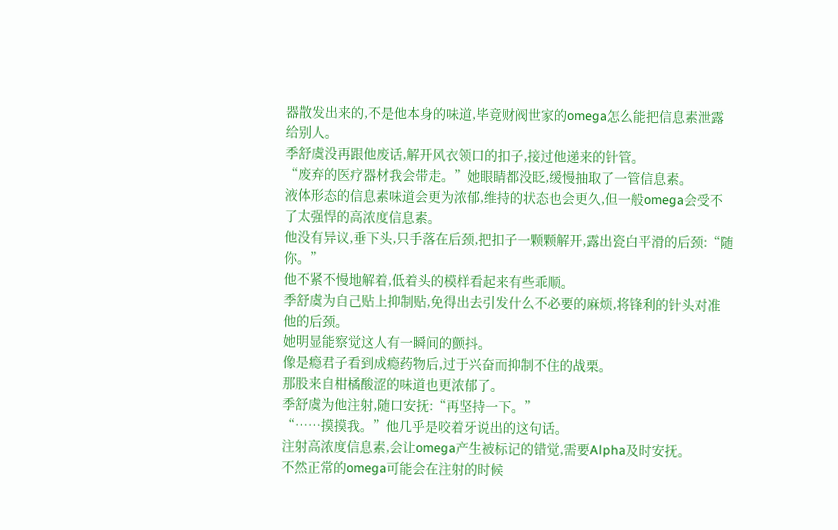器散发出来的,不是他本身的味道,毕竟财阀世家的omega怎么能把信息素泄露给别人。
季舒虞没再跟他废话,解开风衣领口的扣子,接过他递来的针管。
“废弃的医疗器材我会带走。”她眼睛都没眨,缓慢抽取了一管信息素。
液体形态的信息素味道会更为浓郁,维持的状态也会更久,但一般omega会受不了太强悍的高浓度信息素。
他没有异议,垂下头,只手落在后颈,把扣子一颗颗解开,露出瓷白平滑的后颈:“随你。”
他不紧不慢地解着,低着头的模样看起来有些乖顺。
季舒虞为自己贴上抑制贴,免得出去引发什么不必要的麻烦,将锋利的针头对准他的后颈。
她明显能察觉这人有一瞬间的颤抖。
像是瘾君子看到成瘾药物后,过于兴奋而抑制不住的战栗。
那股来自柑橘酸涩的味道也更浓郁了。
季舒虞为他注射,随口安抚:“再坚持一下。”
“……摸摸我。”他几乎是咬着牙说出的这句话。
注射高浓度信息素,会让omega产生被标记的错觉,需要Alpha及时安抚。
不然正常的omega可能会在注射的时候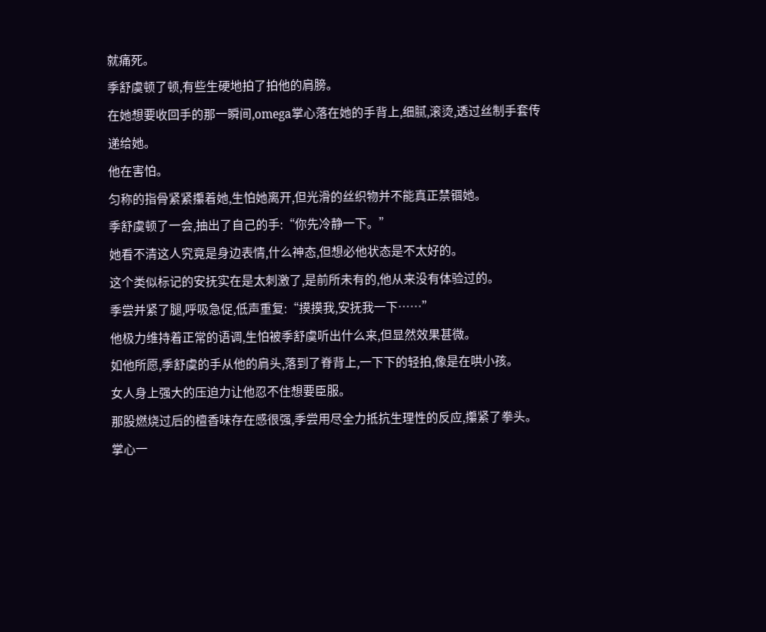就痛死。
季舒虞顿了顿,有些生硬地拍了拍他的肩膀。
在她想要收回手的那一瞬间,omega掌心落在她的手背上,细腻,滚烫,透过丝制手套传递给她。
他在害怕。
匀称的指骨紧紧攥着她,生怕她离开,但光滑的丝织物并不能真正禁锢她。
季舒虞顿了一会,抽出了自己的手:“你先冷静一下。”
她看不清这人究竟是身边表情,什么神态,但想必他状态是不太好的。
这个类似标记的安抚实在是太刺激了,是前所未有的,他从来没有体验过的。
季尝并紧了腿,呼吸急促,低声重复:“摸摸我,安抚我一下……”
他极力维持着正常的语调,生怕被季舒虞听出什么来,但显然效果甚微。
如他所愿,季舒虞的手从他的肩头,落到了脊背上,一下下的轻拍,像是在哄小孩。
女人身上强大的压迫力让他忍不住想要臣服。
那股燃烧过后的檀香味存在感很强,季尝用尽全力抵抗生理性的反应,攥紧了拳头。
掌心一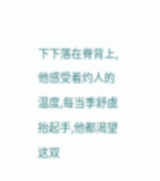下下落在脊背上,他感受着灼人的温度,每当季舒虞抬起手,他都渴望这双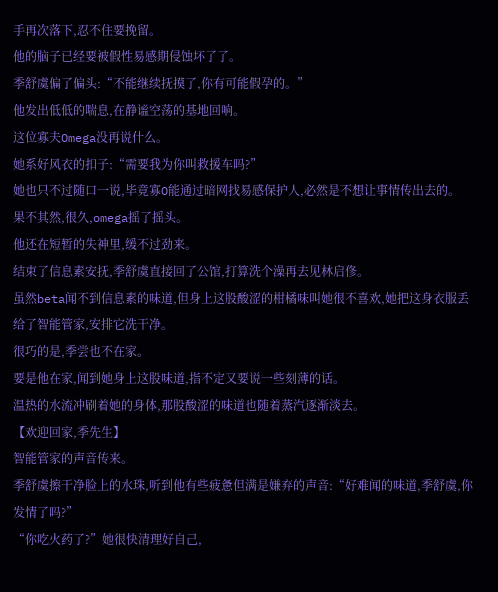手再次落下,忍不住要挽留。
他的脑子已经要被假性易感期侵蚀坏了了。
季舒虞偏了偏头:“不能继续抚摸了,你有可能假孕的。”
他发出低低的喘息,在静谧空荡的基地回响。
这位寡夫Omega没再说什么。
她系好风衣的扣子:“需要我为你叫救援车吗?”
她也只不过随口一说,毕竟寡O能通过暗网找易感保护人,必然是不想让事情传出去的。
果不其然,很久,omega摇了摇头。
他还在短暂的失神里,缓不过劲来。
结束了信息素安抚,季舒虞直接回了公馆,打算洗个澡再去见林启俢。
虽然beta闻不到信息素的味道,但身上这股酸涩的柑橘味叫她很不喜欢,她把这身衣服丢给了智能管家,安排它洗干净。
很巧的是,季尝也不在家。
要是他在家,闻到她身上这股味道,指不定又要说一些刻薄的话。
温热的水流冲刷着她的身体,那股酸涩的味道也随着蒸汽逐渐淡去。
【欢迎回家,季先生】
智能管家的声音传来。
季舒虞擦干净脸上的水珠,听到他有些疲惫但满是嫌弃的声音:“好难闻的味道,季舒虞,你发情了吗?”
“你吃火药了?”她很快清理好自己,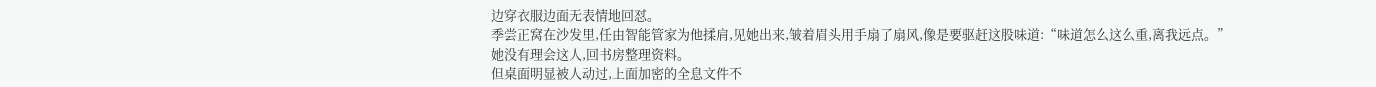边穿衣服边面无表情地回怼。
季尝正窝在沙发里,任由智能管家为他揉肩,见她出来,皱着眉头用手扇了扇风,像是要驱赶这股味道:“味道怎么这么重,离我远点。”
她没有理会这人,回书房整理资料。
但桌面明显被人动过,上面加密的全息文件不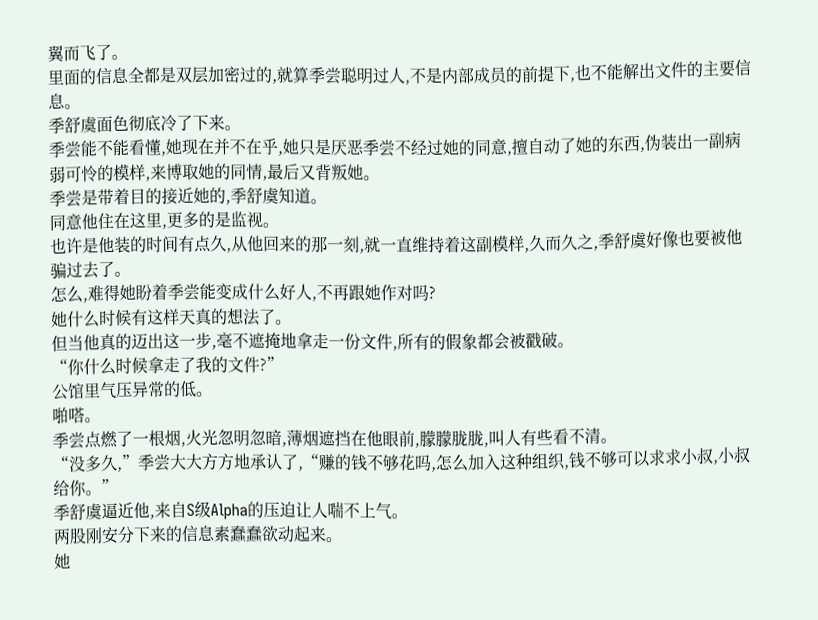翼而飞了。
里面的信息全都是双层加密过的,就算季尝聪明过人,不是内部成员的前提下,也不能解出文件的主要信息。
季舒虞面色彻底冷了下来。
季尝能不能看懂,她现在并不在乎,她只是厌恶季尝不经过她的同意,擅自动了她的东西,伪装出一副病弱可怜的模样,来博取她的同情,最后又背叛她。
季尝是带着目的接近她的,季舒虞知道。
同意他住在这里,更多的是监视。
也许是他装的时间有点久,从他回来的那一刻,就一直维持着这副模样,久而久之,季舒虞好像也要被他骗过去了。
怎么,难得她盼着季尝能变成什么好人,不再跟她作对吗?
她什么时候有这样天真的想法了。
但当他真的迈出这一步,毫不遮掩地拿走一份文件,所有的假象都会被戳破。
“你什么时候拿走了我的文件?”
公馆里气压异常的低。
啪嗒。
季尝点燃了一根烟,火光忽明忽暗,薄烟遮挡在他眼前,朦朦胧胧,叫人有些看不清。
“没多久,”季尝大大方方地承认了,“赚的钱不够花吗,怎么加入这种组织,钱不够可以求求小叔,小叔给你。”
季舒虞逼近他,来自S级Alpha的压迫让人喘不上气。
两股刚安分下来的信息素蠢蠢欲动起来。
她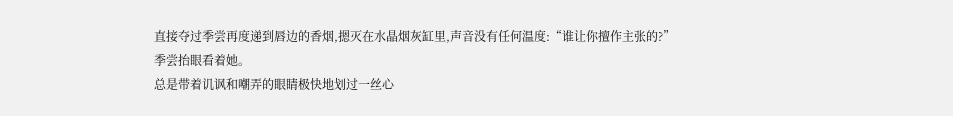直接夺过季尝再度递到唇边的香烟,摁灭在水晶烟灰缸里,声音没有任何温度:“谁让你擅作主张的?”
季尝抬眼看着她。
总是带着讥讽和嘲弄的眼睛极快地划过一丝心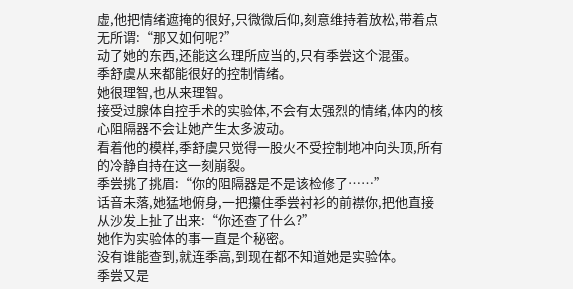虚,他把情绪遮掩的很好,只微微后仰,刻意维持着放松,带着点无所谓:“那又如何呢?”
动了她的东西,还能这么理所应当的,只有季尝这个混蛋。
季舒虞从来都能很好的控制情绪。
她很理智,也从来理智。
接受过腺体自控手术的实验体,不会有太强烈的情绪,体内的核心阻隔器不会让她产生太多波动。
看着他的模样,季舒虞只觉得一股火不受控制地冲向头顶,所有的冷静自持在这一刻崩裂。
季尝挑了挑眉:“你的阻隔器是不是该检修了……”
话音未落,她猛地俯身,一把攥住季尝衬衫的前襟你,把他直接从沙发上扯了出来:“你还查了什么?”
她作为实验体的事一直是个秘密。
没有谁能查到,就连季高,到现在都不知道她是实验体。
季尝又是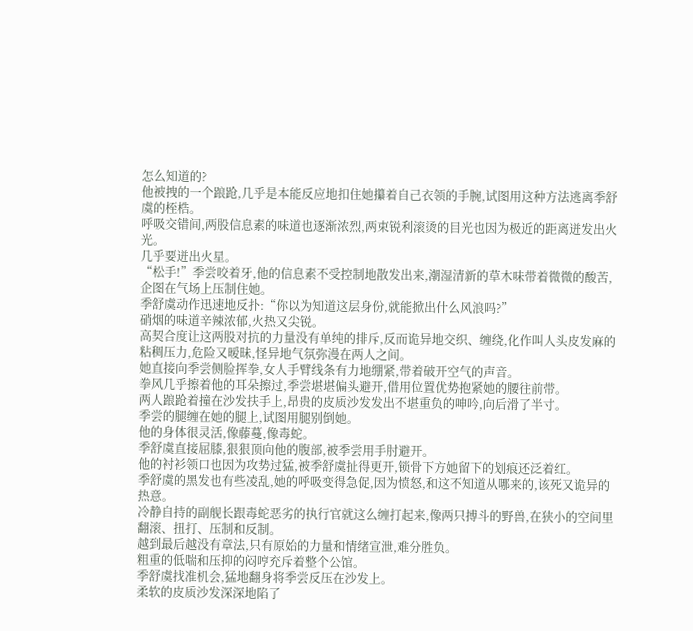怎么知道的?
他被拽的一个踉跄,几乎是本能反应地扣住她攥着自己衣领的手腕,试图用这种方法逃离季舒虞的桎梏。
呼吸交错间,两股信息素的味道也逐渐浓烈,两束锐利滚烫的目光也因为极近的距离迸发出火光。
几乎要迸出火星。
“松手!”季尝咬着牙,他的信息素不受控制地散发出来,潮湿清新的草木味带着微微的酸苦,企图在气场上压制住她。
季舒虞动作迅速地反扑:“你以为知道这层身份,就能掀出什么风浪吗?”
硝烟的味道辛辣浓郁,火热又尖锐。
高契合度让这两股对抗的力量没有单纯的排斥,反而诡异地交织、缠绕,化作叫人头皮发麻的粘稠压力,危险又暧昧,怪异地气氛弥漫在两人之间。
她直接向季尝侧脸挥拳,女人手臂线条有力地绷紧,带着破开空气的声音。
拳风几乎擦着他的耳朵擦过,季尝堪堪偏头避开,借用位置优势抱紧她的腰往前带。
两人踉跄着撞在沙发扶手上,昂贵的皮质沙发发出不堪重负的呻吟,向后滑了半寸。
季尝的腿缠在她的腿上,试图用腿别倒她。
他的身体很灵活,像藤蔓,像毒蛇。
季舒虞直接屈膝,狠狠顶向他的腹部,被季尝用手肘避开。
他的衬衫领口也因为攻势过猛,被季舒虞扯得更开,锁骨下方她留下的划痕还泛着红。
季舒虞的黑发也有些凌乱,她的呼吸变得急促,因为愤怒,和这不知道从哪来的,该死又诡异的热意。
冷静自持的副舰长跟毒蛇恶劣的执行官就这么缠打起来,像两只搏斗的野兽,在狭小的空间里翻滚、扭打、压制和反制。
越到最后越没有章法,只有原始的力量和情绪宣泄,难分胜负。
粗重的低喘和压抑的闷哼充斥着整个公馆。
季舒虞找准机会,猛地翻身将季尝反压在沙发上。
柔软的皮质沙发深深地陷了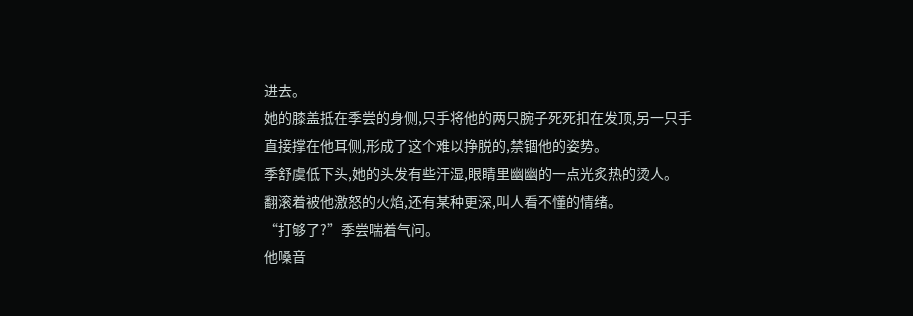进去。
她的膝盖抵在季尝的身侧,只手将他的两只腕子死死扣在发顶,另一只手直接撑在他耳侧,形成了这个难以挣脱的,禁锢他的姿势。
季舒虞低下头,她的头发有些汗湿,眼睛里幽幽的一点光炙热的烫人。
翻滚着被他激怒的火焰,还有某种更深,叫人看不懂的情绪。
“打够了?”季尝喘着气问。
他嗓音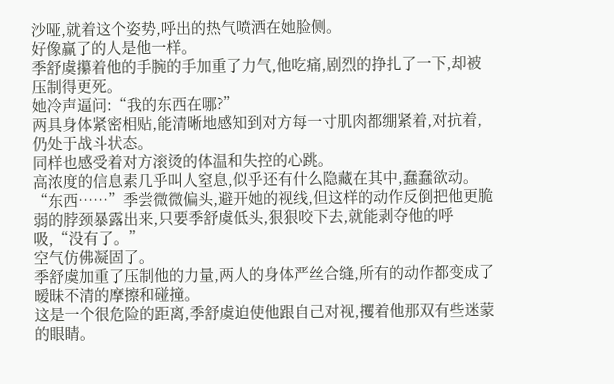沙哑,就着这个姿势,呼出的热气喷洒在她脸侧。
好像赢了的人是他一样。
季舒虞攥着他的手腕的手加重了力气,他吃痛,剧烈的挣扎了一下,却被压制得更死。
她冷声逼问:“我的东西在哪?”
两具身体紧密相贴,能清晰地感知到对方每一寸肌肉都绷紧着,对抗着,仍处于战斗状态。
同样也感受着对方滚烫的体温和失控的心跳。
高浓度的信息素几乎叫人窒息,似乎还有什么隐藏在其中,蠢蠢欲动。
“东西……”季尝微微偏头,避开她的视线,但这样的动作反倒把他更脆弱的脖颈暴露出来,只要季舒虞低头,狠狠咬下去,就能剥夺他的呼吸,“没有了。”
空气仿佛凝固了。
季舒虞加重了压制他的力量,两人的身体严丝合缝,所有的动作都变成了暧昧不清的摩擦和碰撞。
这是一个很危险的距离,季舒虞迫使他跟自己对视,攫着他那双有些迷蒙的眼睛。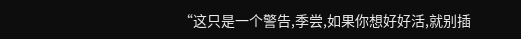“这只是一个警告,季尝,如果你想好好活,就别插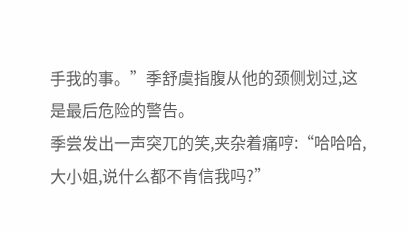手我的事。”季舒虞指腹从他的颈侧划过,这是最后危险的警告。
季尝发出一声突兀的笑,夹杂着痛哼:“哈哈哈,大小姐,说什么都不肯信我吗?”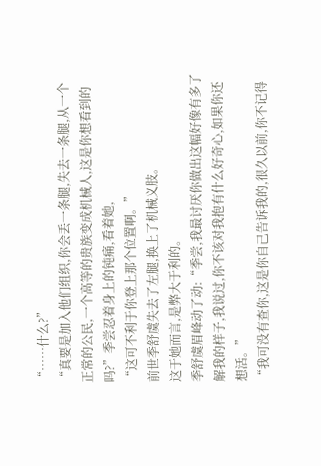“……什么?”
“真要是加入他们组织,你会丢一条腿,失去一条腿,从一个正常的公民,一个高等的贵族变成机械人,这是你想看到的吗?”季尝忍着身上的钝痛,看着她,
“这可不利于你登上那个位置啊。”
前世季舒虞失去了左腿,换上了机械义肢。
这于她而言,是弊大于利的。
季舒虞眉峰动了动:“季尝,我最讨厌你做出这幅好像有多了解我的样子,我说过,你不该对我抱有什么好奇心,如果你还想活。”
“我可没有查你,这是你自己告诉我的,很久以前,你不记得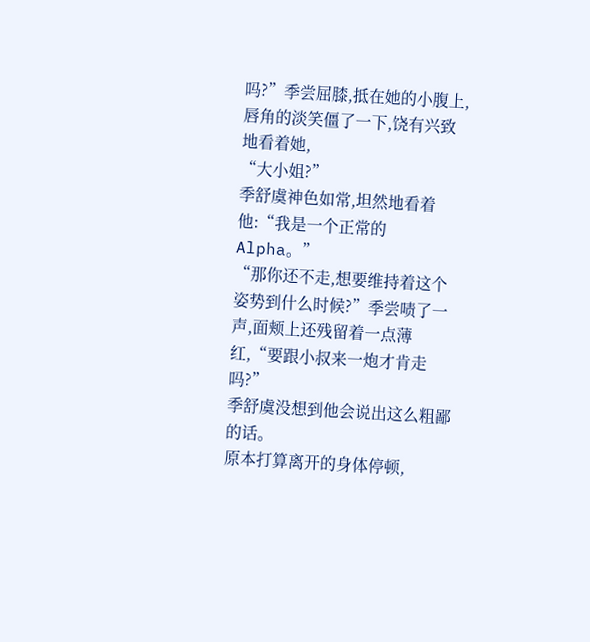吗?”季尝屈膝,抵在她的小腹上,唇角的淡笑僵了一下,饶有兴致地看着她,
“大小姐?”
季舒虞神色如常,坦然地看着他:“我是一个正常的Alpha。”
“那你还不走,想要维持着这个姿势到什么时候?”季尝啧了一声,面颊上还残留着一点薄红,“要跟小叔来一炮才肯走吗?”
季舒虞没想到他会说出这么粗鄙的话。
原本打算离开的身体停顿,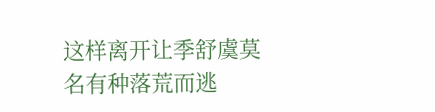这样离开让季舒虞莫名有种落荒而逃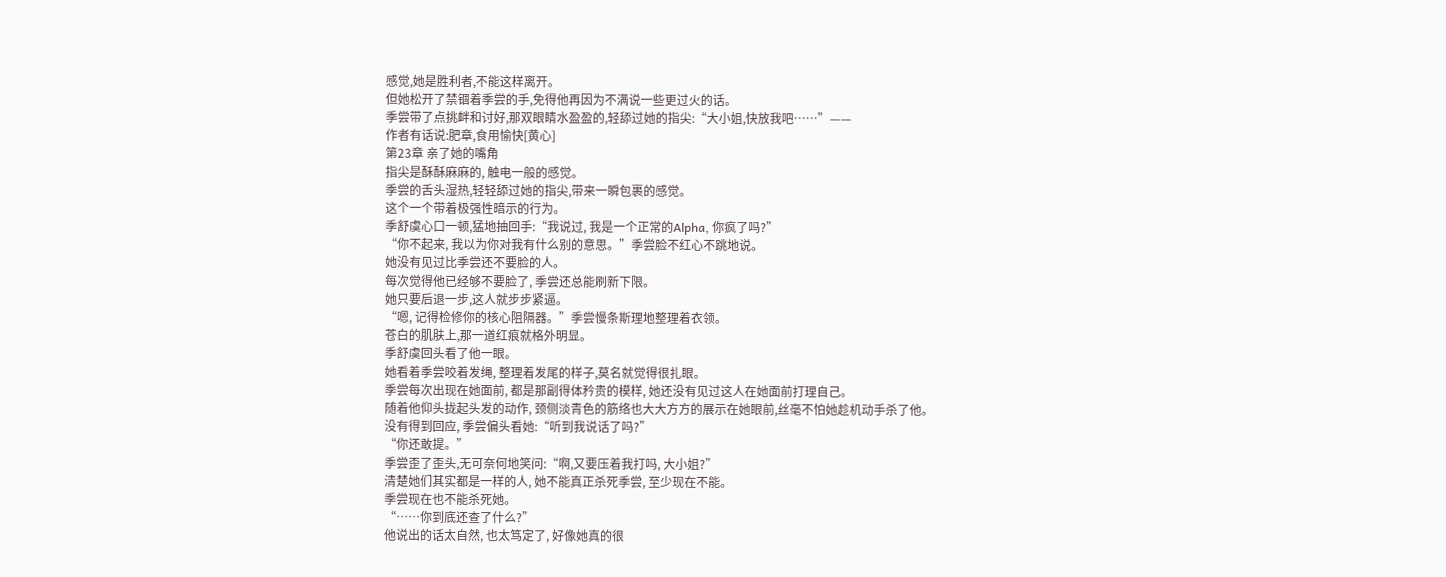感觉,她是胜利者,不能这样离开。
但她松开了禁锢着季尝的手,免得他再因为不满说一些更过火的话。
季尝带了点挑衅和讨好,那双眼睛水盈盈的,轻舔过她的指尖:“大小姐,快放我吧……”——
作者有话说:肥章,食用愉快[黄心]
第23章 亲了她的嘴角
指尖是酥酥麻麻的, 触电一般的感觉。
季尝的舌头湿热,轻轻舔过她的指尖,带来一瞬包裹的感觉。
这个一个带着极强性暗示的行为。
季舒虞心口一顿,猛地抽回手:“我说过, 我是一个正常的Alpha, 你疯了吗?”
“你不起来, 我以为你对我有什么别的意思。”季尝脸不红心不跳地说。
她没有见过比季尝还不要脸的人。
每次觉得他已经够不要脸了, 季尝还总能刷新下限。
她只要后退一步,这人就步步紧逼。
“嗯, 记得检修你的核心阻隔器。”季尝慢条斯理地整理着衣领。
苍白的肌肤上,那一道红痕就格外明显。
季舒虞回头看了他一眼。
她看着季尝咬着发绳, 整理着发尾的样子,莫名就觉得很扎眼。
季尝每次出现在她面前, 都是那副得体矜贵的模样, 她还没有见过这人在她面前打理自己。
随着他仰头拢起头发的动作, 颈侧淡青色的筋络也大大方方的展示在她眼前,丝毫不怕她趁机动手杀了他。
没有得到回应, 季尝偏头看她:“听到我说话了吗?”
“你还敢提。”
季尝歪了歪头,无可奈何地笑问:“啊,又要压着我打吗, 大小姐?”
清楚她们其实都是一样的人, 她不能真正杀死季尝, 至少现在不能。
季尝现在也不能杀死她。
“……你到底还查了什么?”
他说出的话太自然, 也太笃定了, 好像她真的很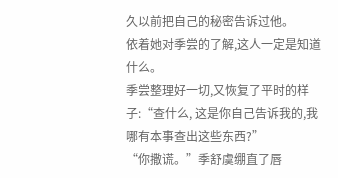久以前把自己的秘密告诉过他。
依着她对季尝的了解,这人一定是知道什么。
季尝整理好一切,又恢复了平时的样子:“查什么, 这是你自己告诉我的,我哪有本事查出这些东西?”
“你撒谎。”季舒虞绷直了唇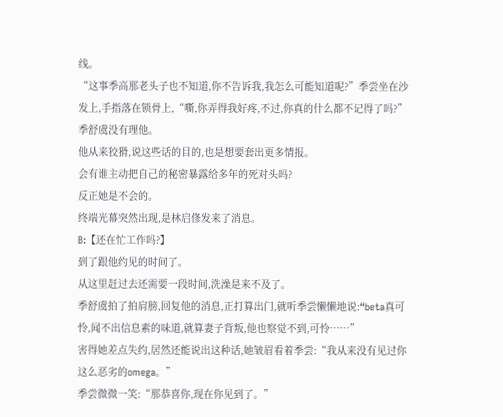线。
“这事季高那老头子也不知道,你不告诉我,我怎么可能知道呢?”季尝坐在沙发上,手指落在锁骨上,“嘶,你弄得我好疼,不过,你真的什么都不记得了吗?”
季舒虞没有理他。
他从来狡猾,说这些话的目的,也是想要套出更多情报。
会有谁主动把自己的秘密暴露给多年的死对头吗?
反正她是不会的。
终端光幕突然出现,是林启俢发来了消息。
B:【还在忙工作吗?】
到了跟他约见的时间了。
从这里赶过去还需要一段时间,洗澡是来不及了。
季舒虞拍了拍肩膀,回复他的消息,正打算出门,就听季尝懒懒地说:“beta真可怜,闻不出信息素的味道,就算妻子背叛,他也察觉不到,可怜……”
害得她差点失约,居然还能说出这种话,她皱眉看着季尝:“我从来没有见过你这么恶劣的omega。”
季尝微微一笑:“那恭喜你,现在你见到了。”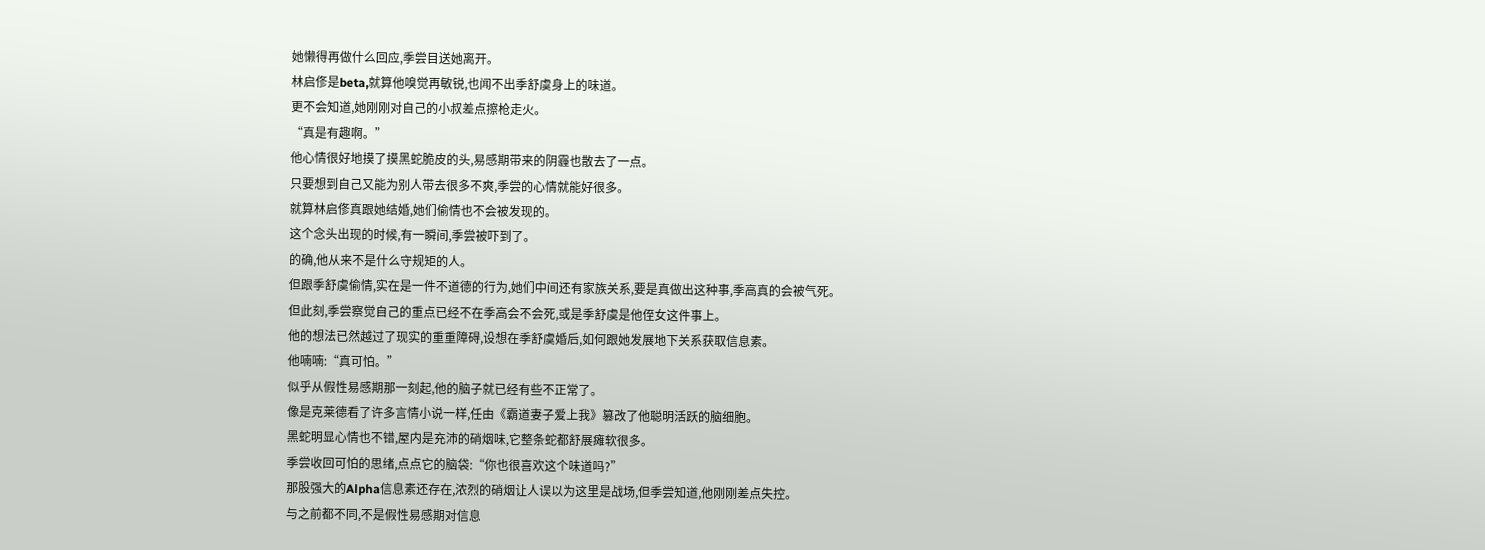她懒得再做什么回应,季尝目送她离开。
林启俢是beta,就算他嗅觉再敏锐,也闻不出季舒虞身上的味道。
更不会知道,她刚刚对自己的小叔差点擦枪走火。
“真是有趣啊。”
他心情很好地摸了摸黑蛇脆皮的头,易感期带来的阴霾也散去了一点。
只要想到自己又能为别人带去很多不爽,季尝的心情就能好很多。
就算林启俢真跟她结婚,她们偷情也不会被发现的。
这个念头出现的时候,有一瞬间,季尝被吓到了。
的确,他从来不是什么守规矩的人。
但跟季舒虞偷情,实在是一件不道德的行为,她们中间还有家族关系,要是真做出这种事,季高真的会被气死。
但此刻,季尝察觉自己的重点已经不在季高会不会死,或是季舒虞是他侄女这件事上。
他的想法已然越过了现实的重重障碍,设想在季舒虞婚后,如何跟她发展地下关系获取信息素。
他喃喃:“真可怕。”
似乎从假性易感期那一刻起,他的脑子就已经有些不正常了。
像是克莱德看了许多言情小说一样,任由《霸道妻子爱上我》篡改了他聪明活跃的脑细胞。
黑蛇明显心情也不错,屋内是充沛的硝烟味,它整条蛇都舒展瘫软很多。
季尝收回可怕的思绪,点点它的脑袋:“你也很喜欢这个味道吗?”
那股强大的Alpha信息素还存在,浓烈的硝烟让人误以为这里是战场,但季尝知道,他刚刚差点失控。
与之前都不同,不是假性易感期对信息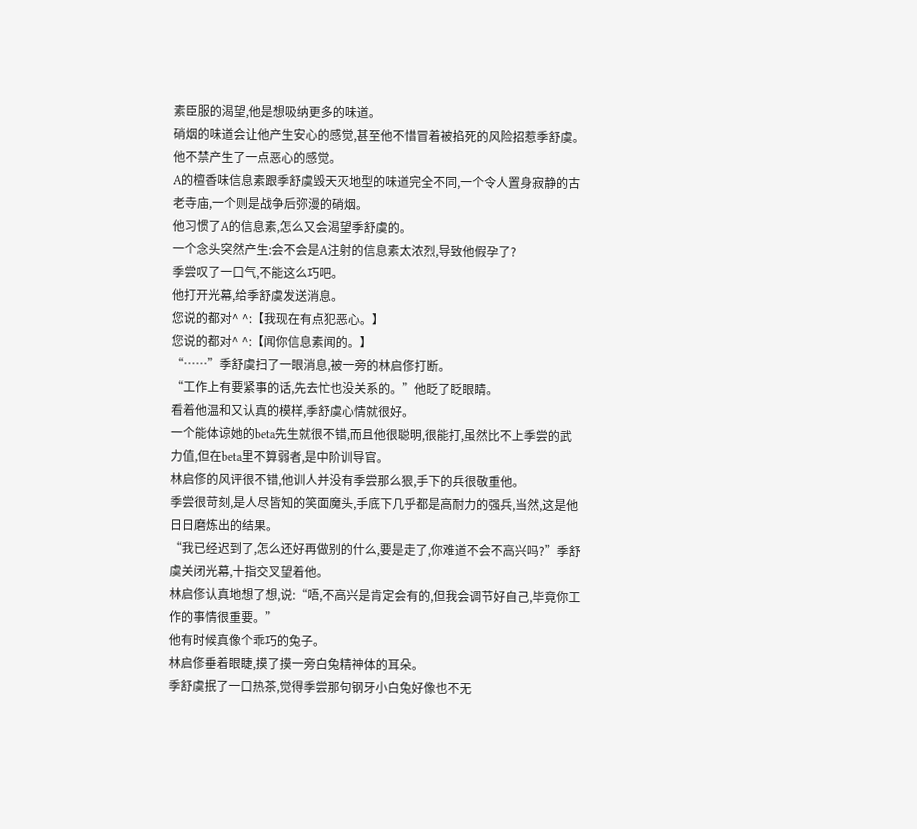素臣服的渴望,他是想吸纳更多的味道。
硝烟的味道会让他产生安心的感觉,甚至他不惜冒着被掐死的风险招惹季舒虞。
他不禁产生了一点恶心的感觉。
A的檀香味信息素跟季舒虞毁天灭地型的味道完全不同,一个令人置身寂静的古老寺庙,一个则是战争后弥漫的硝烟。
他习惯了A的信息素,怎么又会渴望季舒虞的。
一个念头突然产生:会不会是A注射的信息素太浓烈,导致他假孕了?
季尝叹了一口气,不能这么巧吧。
他打开光幕,给季舒虞发送消息。
您说的都对^ ^:【我现在有点犯恶心。】
您说的都对^ ^:【闻你信息素闻的。】
“……”季舒虞扫了一眼消息,被一旁的林启俢打断。
“工作上有要紧事的话,先去忙也没关系的。”他眨了眨眼睛。
看着他温和又认真的模样,季舒虞心情就很好。
一个能体谅她的beta先生就很不错,而且他很聪明,很能打,虽然比不上季尝的武力值,但在beta里不算弱者,是中阶训导官。
林启俢的风评很不错,他训人并没有季尝那么狠,手下的兵很敬重他。
季尝很苛刻,是人尽皆知的笑面魔头,手底下几乎都是高耐力的强兵,当然,这是他日日磨炼出的结果。
“我已经迟到了,怎么还好再做别的什么,要是走了,你难道不会不高兴吗?”季舒虞关闭光幕,十指交叉望着他。
林启俢认真地想了想,说:“唔,不高兴是肯定会有的,但我会调节好自己,毕竟你工作的事情很重要。”
他有时候真像个乖巧的兔子。
林启俢垂着眼睫,摸了摸一旁白兔精神体的耳朵。
季舒虞抿了一口热茶,觉得季尝那句钢牙小白兔好像也不无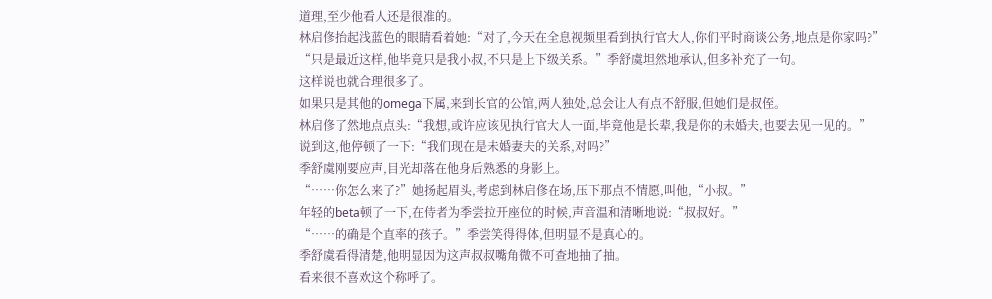道理,至少他看人还是很准的。
林启俢抬起浅蓝色的眼睛看着她:“对了,今天在全息视频里看到执行官大人,你们平时商谈公务,地点是你家吗?”
“只是最近这样,他毕竟只是我小叔,不只是上下级关系。”季舒虞坦然地承认,但多补充了一句。
这样说也就合理很多了。
如果只是其他的omega下属,来到长官的公馆,两人独处,总会让人有点不舒服,但她们是叔侄。
林启俢了然地点点头:“我想,或许应该见执行官大人一面,毕竟他是长辈,我是你的未婚夫,也要去见一见的。”
说到这,他停顿了一下:“我们现在是未婚妻夫的关系,对吗?”
季舒虞刚要应声,目光却落在他身后熟悉的身影上。
“……你怎么来了?”她扬起眉头,考虑到林启俢在场,压下那点不情愿,叫他,“小叔。”
年轻的beta顿了一下,在侍者为季尝拉开座位的时候,声音温和清晰地说:“叔叔好。”
“……的确是个直率的孩子。”季尝笑得得体,但明显不是真心的。
季舒虞看得清楚,他明显因为这声叔叔嘴角微不可查地抽了抽。
看来很不喜欢这个称呼了。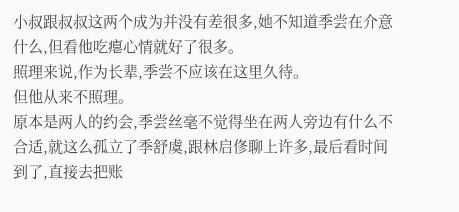小叔跟叔叔这两个成为并没有差很多,她不知道季尝在介意什么,但看他吃瘪心情就好了很多。
照理来说,作为长辈,季尝不应该在这里久待。
但他从来不照理。
原本是两人的约会,季尝丝毫不觉得坐在两人旁边有什么不合适,就这么孤立了季舒虞,跟林启俢聊上许多,最后看时间到了,直接去把账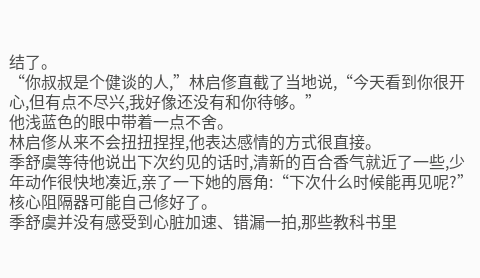结了。
“你叔叔是个健谈的人,”林启俢直截了当地说,“今天看到你很开心,但有点不尽兴,我好像还没有和你待够。”
他浅蓝色的眼中带着一点不舍。
林启俢从来不会扭扭捏捏,他表达感情的方式很直接。
季舒虞等待他说出下次约见的话时,清新的百合香气就近了一些,少年动作很快地凑近,亲了一下她的唇角:“下次什么时候能再见呢?”
核心阻隔器可能自己修好了。
季舒虞并没有感受到心脏加速、错漏一拍,那些教科书里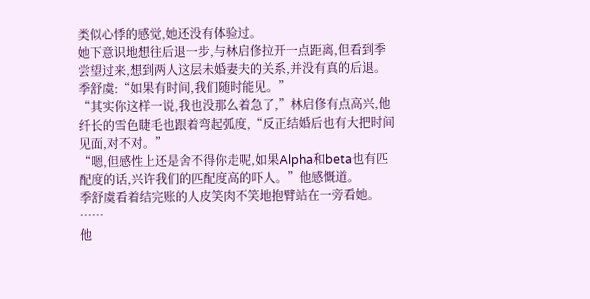类似心悸的感觉,她还没有体验过。
她下意识地想往后退一步,与林启俢拉开一点距离,但看到季尝望过来,想到两人这层未婚妻夫的关系,并没有真的后退。
季舒虞:“如果有时间,我们随时能见。”
“其实你这样一说,我也没那么着急了,”林启俢有点高兴,他纤长的雪色睫毛也跟着弯起弧度,“反正结婚后也有大把时间见面,对不对。”
“嗯,但感性上还是舍不得你走呢,如果Alpha和beta也有匹配度的话,兴许我们的匹配度高的吓人。”他感慨道。
季舒虞看着结完账的人皮笑肉不笑地抱臂站在一旁看她。
……
他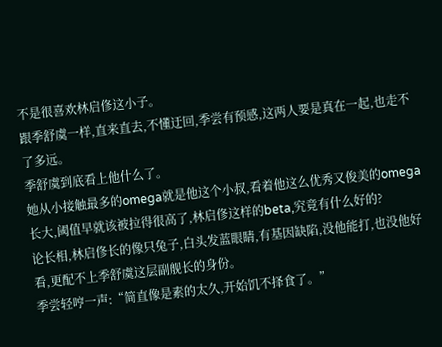不是很喜欢林启俢这小子。
跟季舒虞一样,直来直去,不懂迂回,季尝有预感,这两人要是真在一起,也走不了多远。
季舒虞到底看上他什么了。
她从小接触最多的omega就是他这个小叔,看着他这么优秀又俊美的omega长大,阈值早就该被拉得很高了,林启俢这样的beta,究竟有什么好的?
论长相,林启俢长的像只兔子,白头发蓝眼睛,有基因缺陷,没他能打,也没他好看,更配不上季舒虞这层副舰长的身份。
季尝轻哼一声:“简直像是素的太久,开始饥不择食了。”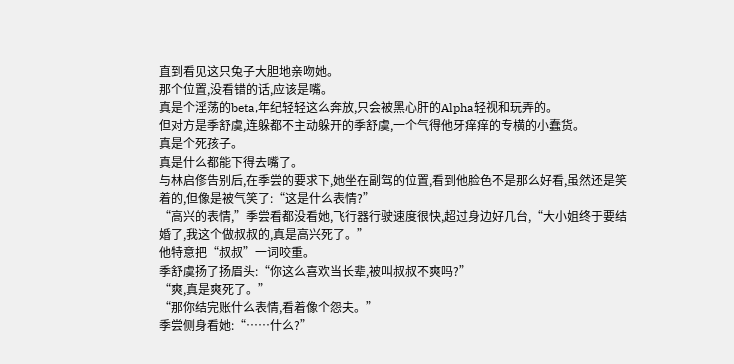直到看见这只兔子大胆地亲吻她。
那个位置,没看错的话,应该是嘴。
真是个淫荡的beta,年纪轻轻这么奔放,只会被黑心肝的Alpha轻视和玩弄的。
但对方是季舒虞,连躲都不主动躲开的季舒虞,一个气得他牙痒痒的专横的小蠢货。
真是个死孩子。
真是什么都能下得去嘴了。
与林启俢告别后,在季尝的要求下,她坐在副驾的位置,看到他脸色不是那么好看,虽然还是笑着的,但像是被气笑了:“这是什么表情?”
“高兴的表情,”季尝看都没看她,飞行器行驶速度很快,超过身边好几台,“大小姐终于要结婚了,我这个做叔叔的,真是高兴死了。”
他特意把“叔叔”一词咬重。
季舒虞扬了扬眉头:“你这么喜欢当长辈,被叫叔叔不爽吗?”
“爽,真是爽死了。”
“那你结完账什么表情,看着像个怨夫。”
季尝侧身看她:“……什么?”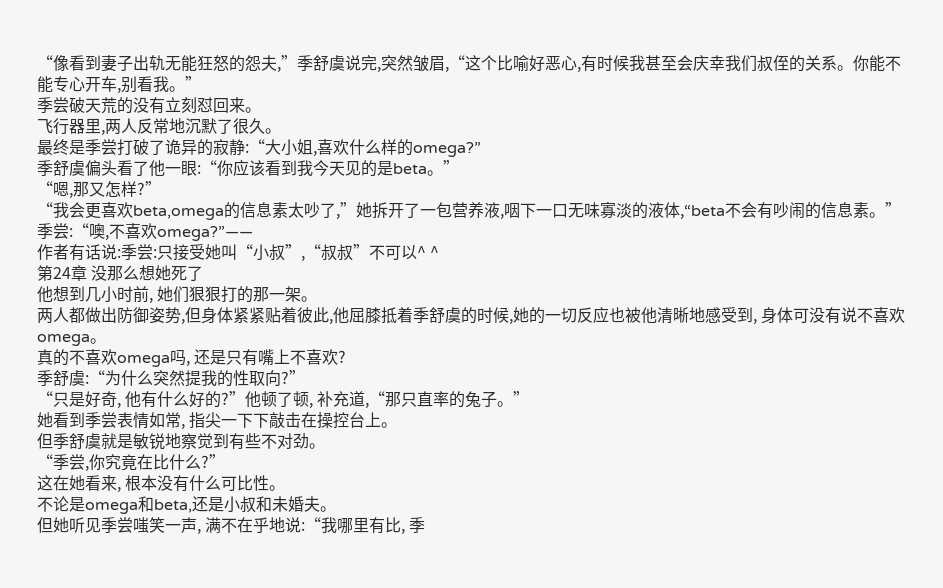“像看到妻子出轨无能狂怒的怨夫,”季舒虞说完,突然皱眉,“这个比喻好恶心,有时候我甚至会庆幸我们叔侄的关系。你能不能专心开车,别看我。”
季尝破天荒的没有立刻怼回来。
飞行器里,两人反常地沉默了很久。
最终是季尝打破了诡异的寂静:“大小姐,喜欢什么样的omega?”
季舒虞偏头看了他一眼:“你应该看到我今天见的是beta。”
“嗯,那又怎样?”
“我会更喜欢beta,omega的信息素太吵了,”她拆开了一包营养液,咽下一口无味寡淡的液体,“beta不会有吵闹的信息素。”
季尝:“噢,不喜欢omega?”——
作者有话说:季尝:只接受她叫“小叔”,“叔叔”不可以^ ^
第24章 没那么想她死了
他想到几小时前, 她们狠狠打的那一架。
两人都做出防御姿势,但身体紧紧贴着彼此,他屈膝抵着季舒虞的时候,她的一切反应也被他清晰地感受到, 身体可没有说不喜欢omega。
真的不喜欢omega吗, 还是只有嘴上不喜欢?
季舒虞:“为什么突然提我的性取向?”
“只是好奇, 他有什么好的?”他顿了顿, 补充道,“那只直率的兔子。”
她看到季尝表情如常, 指尖一下下敲击在操控台上。
但季舒虞就是敏锐地察觉到有些不对劲。
“季尝,你究竟在比什么?”
这在她看来, 根本没有什么可比性。
不论是omega和beta,还是小叔和未婚夫。
但她听见季尝嗤笑一声, 满不在乎地说:“我哪里有比, 季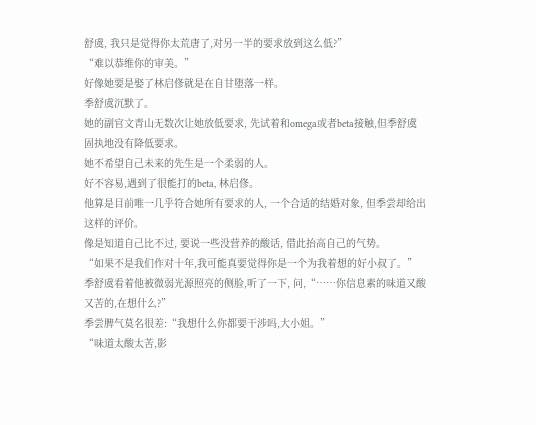舒虞, 我只是觉得你太荒唐了,对另一半的要求放到这么低?”
“难以恭维你的审美。”
好像她要是娶了林启俢就是在自甘堕落一样。
季舒虞沉默了。
她的副官文青山无数次让她放低要求, 先试着和omega或者beta接触,但季舒虞固执地没有降低要求。
她不希望自己未来的先生是一个柔弱的人。
好不容易,遇到了很能打的beta, 林启俢。
他算是目前唯一几乎符合她所有要求的人, 一个合适的结婚对象, 但季尝却给出这样的评价。
像是知道自己比不过, 要说一些没营养的酸话, 借此抬高自己的气势。
“如果不是我们作对十年,我可能真要觉得你是一个为我着想的好小叔了。”季舒虞看着他被微弱光源照亮的侧脸,听了一下, 问,“……你信息素的味道又酸又苦的,在想什么?”
季尝脾气莫名很差:“我想什么你都要干涉吗,大小姐。”
“味道太酸太苦,影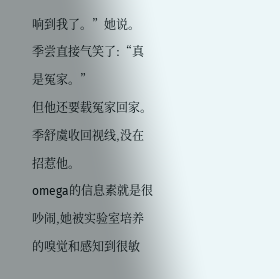响到我了。”她说。
季尝直接气笑了:“真是冤家。”
但他还要载冤家回家。
季舒虞收回视线,没在招惹他。
omega的信息素就是很吵闹,她被实验室培养的嗅觉和感知到很敏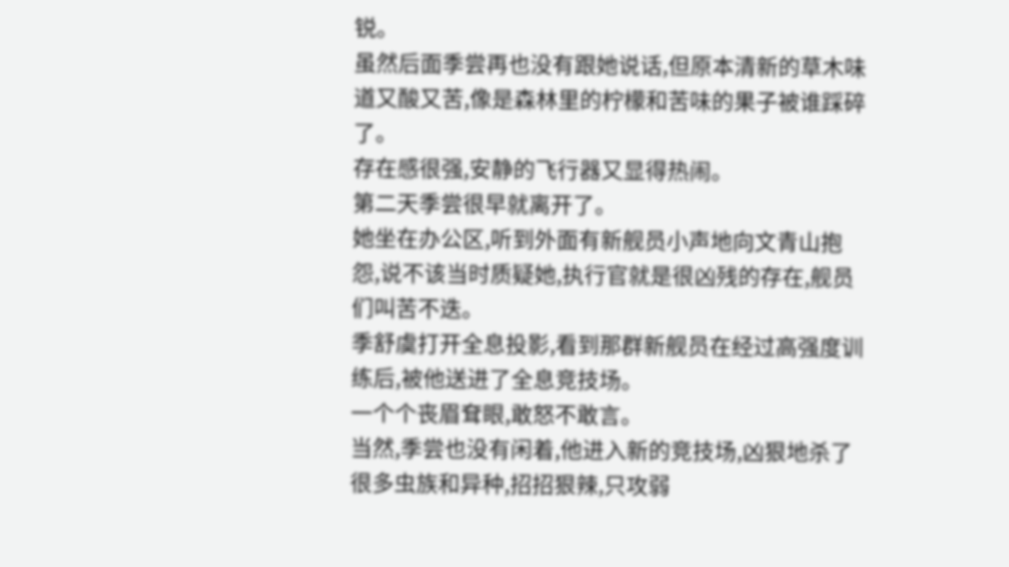锐。
虽然后面季尝再也没有跟她说话,但原本清新的草木味道又酸又苦,像是森林里的柠檬和苦味的果子被谁踩碎了。
存在感很强,安静的飞行器又显得热闹。
第二天季尝很早就离开了。
她坐在办公区,听到外面有新舰员小声地向文青山抱怨,说不该当时质疑她,执行官就是很凶残的存在,舰员们叫苦不迭。
季舒虞打开全息投影,看到那群新舰员在经过高强度训练后,被他送进了全息竞技场。
一个个丧眉耷眼,敢怒不敢言。
当然,季尝也没有闲着,他进入新的竞技场,凶狠地杀了很多虫族和异种,招招狠辣,只攻弱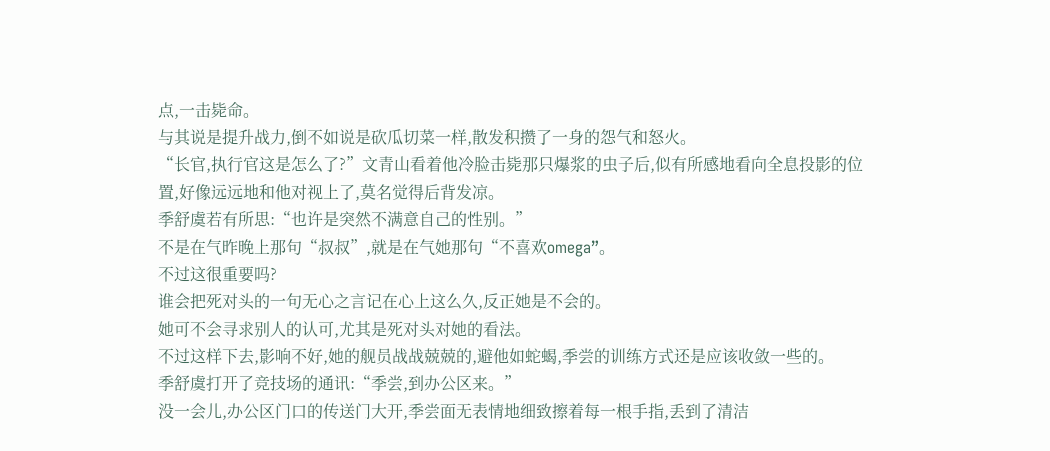点,一击毙命。
与其说是提升战力,倒不如说是砍瓜切菜一样,散发积攒了一身的怨气和怒火。
“长官,执行官这是怎么了?”文青山看着他冷脸击毙那只爆浆的虫子后,似有所感地看向全息投影的位置,好像远远地和他对视上了,莫名觉得后背发凉。
季舒虞若有所思:“也许是突然不满意自己的性别。”
不是在气昨晚上那句“叔叔”,就是在气她那句“不喜欢omega”。
不过这很重要吗?
谁会把死对头的一句无心之言记在心上这么久,反正她是不会的。
她可不会寻求别人的认可,尤其是死对头对她的看法。
不过这样下去,影响不好,她的舰员战战兢兢的,避他如蛇蝎,季尝的训练方式还是应该收敛一些的。
季舒虞打开了竞技场的通讯:“季尝,到办公区来。”
没一会儿,办公区门口的传送门大开,季尝面无表情地细致擦着每一根手指,丢到了清洁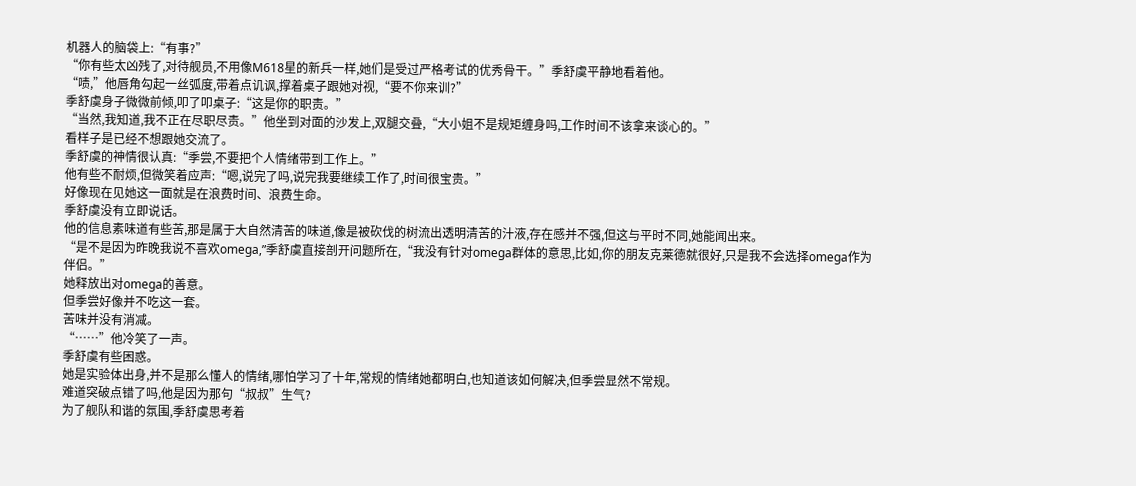机器人的脑袋上:“有事?”
“你有些太凶残了,对待舰员,不用像M618星的新兵一样,她们是受过严格考试的优秀骨干。”季舒虞平静地看着他。
“啧,”他唇角勾起一丝弧度,带着点讥讽,撑着桌子跟她对视,“要不你来训?”
季舒虞身子微微前倾,叩了叩桌子:“这是你的职责。”
“当然,我知道,我不正在尽职尽责。”他坐到对面的沙发上,双腿交叠,“大小姐不是规矩缠身吗,工作时间不该拿来谈心的。”
看样子是已经不想跟她交流了。
季舒虞的神情很认真:“季尝,不要把个人情绪带到工作上。”
他有些不耐烦,但微笑着应声:“嗯,说完了吗,说完我要继续工作了,时间很宝贵。”
好像现在见她这一面就是在浪费时间、浪费生命。
季舒虞没有立即说话。
他的信息素味道有些苦,那是属于大自然清苦的味道,像是被砍伐的树流出透明清苦的汁液,存在感并不强,但这与平时不同,她能闻出来。
“是不是因为昨晚我说不喜欢omega,”季舒虞直接剖开问题所在,“我没有针对omega群体的意思,比如,你的朋友克莱德就很好,只是我不会选择omega作为伴侣。”
她释放出对omega的善意。
但季尝好像并不吃这一套。
苦味并没有消减。
“……”他冷笑了一声。
季舒虞有些困惑。
她是实验体出身,并不是那么懂人的情绪,哪怕学习了十年,常规的情绪她都明白,也知道该如何解决,但季尝显然不常规。
难道突破点错了吗,他是因为那句“叔叔”生气?
为了舰队和谐的氛围,季舒虞思考着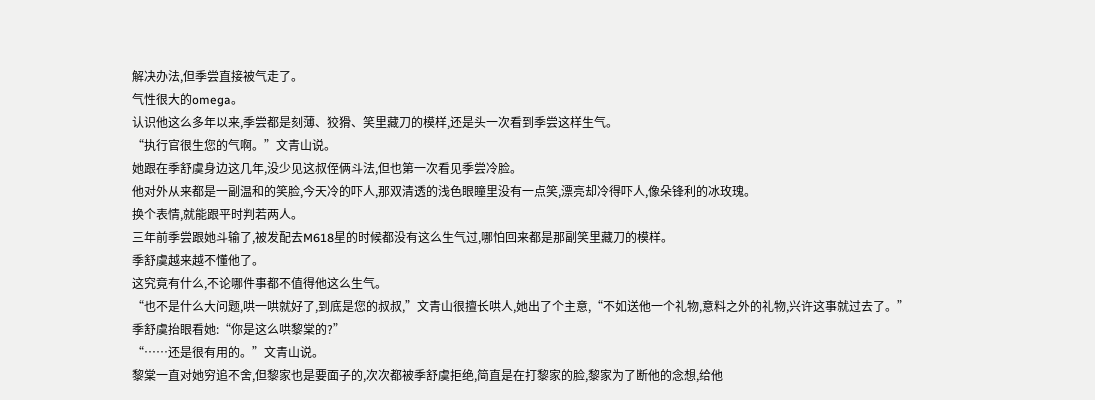解决办法,但季尝直接被气走了。
气性很大的omega。
认识他这么多年以来,季尝都是刻薄、狡猾、笑里藏刀的模样,还是头一次看到季尝这样生气。
“执行官很生您的气啊。”文青山说。
她跟在季舒虞身边这几年,没少见这叔侄俩斗法,但也第一次看见季尝冷脸。
他对外从来都是一副温和的笑脸,今天冷的吓人,那双清透的浅色眼瞳里没有一点笑,漂亮却冷得吓人,像朵锋利的冰玫瑰。
换个表情,就能跟平时判若两人。
三年前季尝跟她斗输了,被发配去M618星的时候都没有这么生气过,哪怕回来都是那副笑里藏刀的模样。
季舒虞越来越不懂他了。
这究竟有什么,不论哪件事都不值得他这么生气。
“也不是什么大问题,哄一哄就好了,到底是您的叔叔,”文青山很擅长哄人,她出了个主意,“不如送他一个礼物,意料之外的礼物,兴许这事就过去了。”
季舒虞抬眼看她:“你是这么哄黎棠的?”
“……还是很有用的。”文青山说。
黎棠一直对她穷追不舍,但黎家也是要面子的,次次都被季舒虞拒绝,简直是在打黎家的脸,黎家为了断他的念想,给他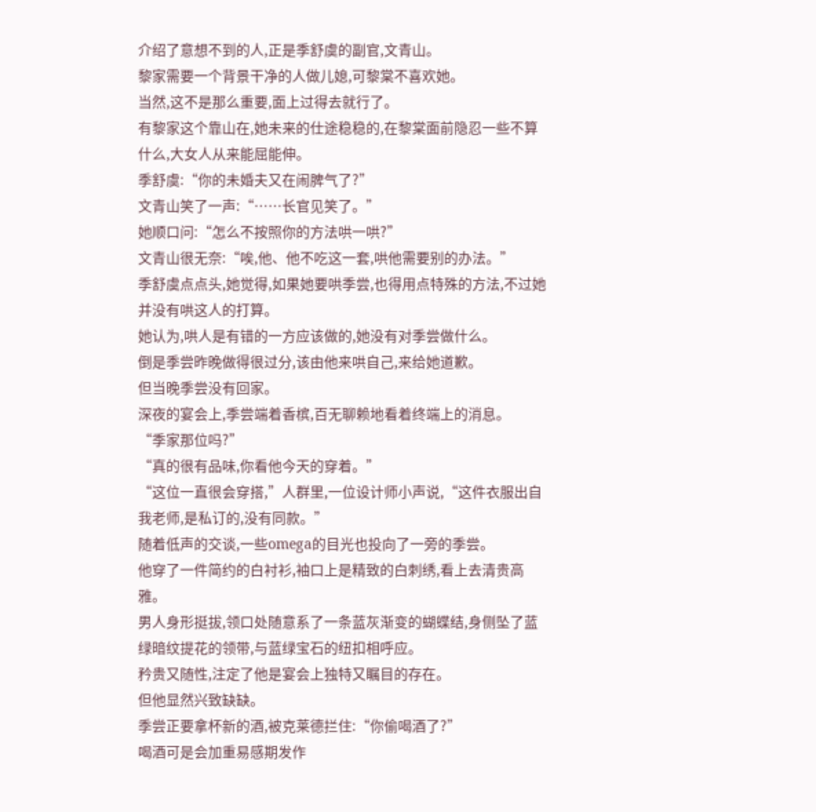介绍了意想不到的人,正是季舒虞的副官,文青山。
黎家需要一个背景干净的人做儿媳,可黎棠不喜欢她。
当然,这不是那么重要,面上过得去就行了。
有黎家这个靠山在,她未来的仕途稳稳的,在黎棠面前隐忍一些不算什么,大女人从来能屈能伸。
季舒虞:“你的未婚夫又在闹脾气了?”
文青山笑了一声:“……长官见笑了。”
她顺口问:“怎么不按照你的方法哄一哄?”
文青山很无奈:“唉,他、他不吃这一套,哄他需要别的办法。”
季舒虞点点头,她觉得,如果她要哄季尝,也得用点特殊的方法,不过她并没有哄这人的打算。
她认为,哄人是有错的一方应该做的,她没有对季尝做什么。
倒是季尝昨晚做得很过分,该由他来哄自己,来给她道歉。
但当晚季尝没有回家。
深夜的宴会上,季尝端着香槟,百无聊赖地看着终端上的消息。
“季家那位吗?”
“真的很有品味,你看他今天的穿着。”
“这位一直很会穿搭,”人群里,一位设计师小声说,“这件衣服出自我老师,是私订的,没有同款。”
随着低声的交谈,一些omega的目光也投向了一旁的季尝。
他穿了一件简约的白衬衫,袖口上是精致的白刺绣,看上去清贵高雅。
男人身形挺拔,领口处随意系了一条蓝灰渐变的蝴蝶结,身侧坠了蓝绿暗纹提花的领带,与蓝绿宝石的纽扣相呼应。
矜贵又随性,注定了他是宴会上独特又瞩目的存在。
但他显然兴致缺缺。
季尝正要拿杯新的酒,被克莱德拦住:“你偷喝酒了?”
喝酒可是会加重易感期发作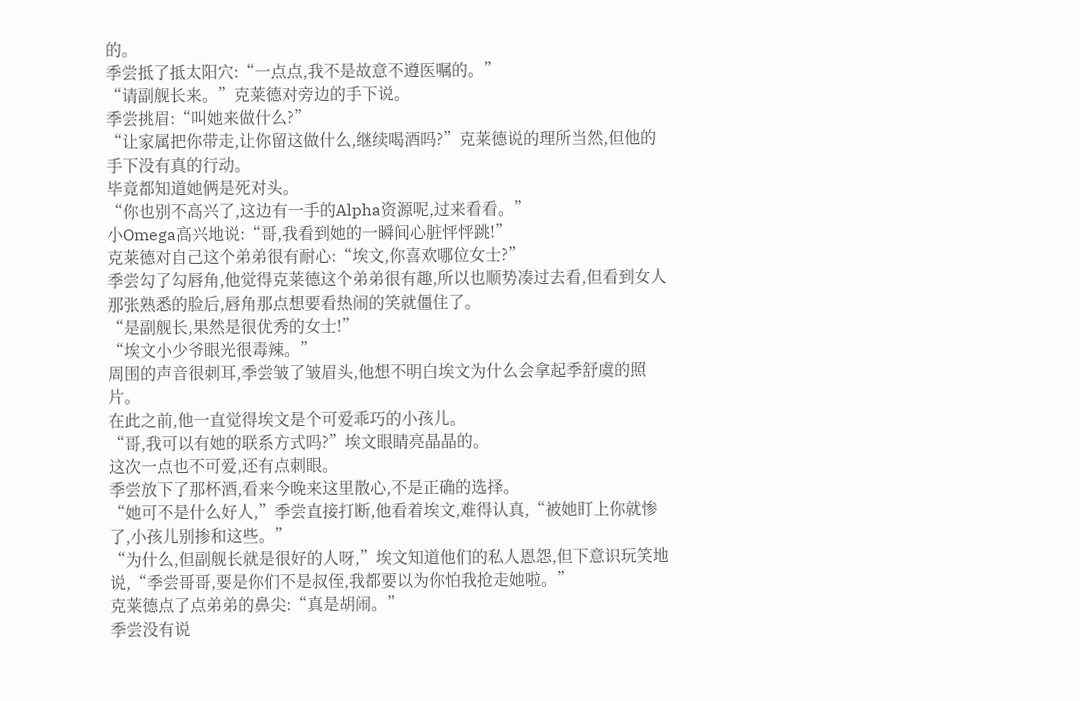的。
季尝抵了抵太阳穴:“一点点,我不是故意不遵医嘱的。”
“请副舰长来。”克莱德对旁边的手下说。
季尝挑眉:“叫她来做什么?”
“让家属把你带走,让你留这做什么,继续喝酒吗?”克莱德说的理所当然,但他的手下没有真的行动。
毕竟都知道她俩是死对头。
“你也别不高兴了,这边有一手的Alpha资源呢,过来看看。”
小Omega高兴地说:“哥,我看到她的一瞬间心脏怦怦跳!”
克莱德对自己这个弟弟很有耐心:“埃文,你喜欢哪位女士?”
季尝勾了勾唇角,他觉得克莱德这个弟弟很有趣,所以也顺势凑过去看,但看到女人那张熟悉的脸后,唇角那点想要看热闹的笑就僵住了。
“是副舰长,果然是很优秀的女士!”
“埃文小少爷眼光很毒辣。”
周围的声音很刺耳,季尝皱了皱眉头,他想不明白埃文为什么会拿起季舒虞的照片。
在此之前,他一直觉得埃文是个可爱乖巧的小孩儿。
“哥,我可以有她的联系方式吗?”埃文眼睛亮晶晶的。
这次一点也不可爱,还有点刺眼。
季尝放下了那杯酒,看来今晚来这里散心,不是正确的选择。
“她可不是什么好人,”季尝直接打断,他看着埃文,难得认真,“被她盯上你就惨了,小孩儿别掺和这些。”
“为什么,但副舰长就是很好的人呀,”埃文知道他们的私人恩怨,但下意识玩笑地说,“季尝哥哥,要是你们不是叔侄,我都要以为你怕我抢走她啦。”
克莱德点了点弟弟的鼻尖:“真是胡闹。”
季尝没有说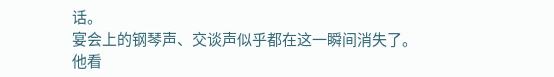话。
宴会上的钢琴声、交谈声似乎都在这一瞬间消失了。
他看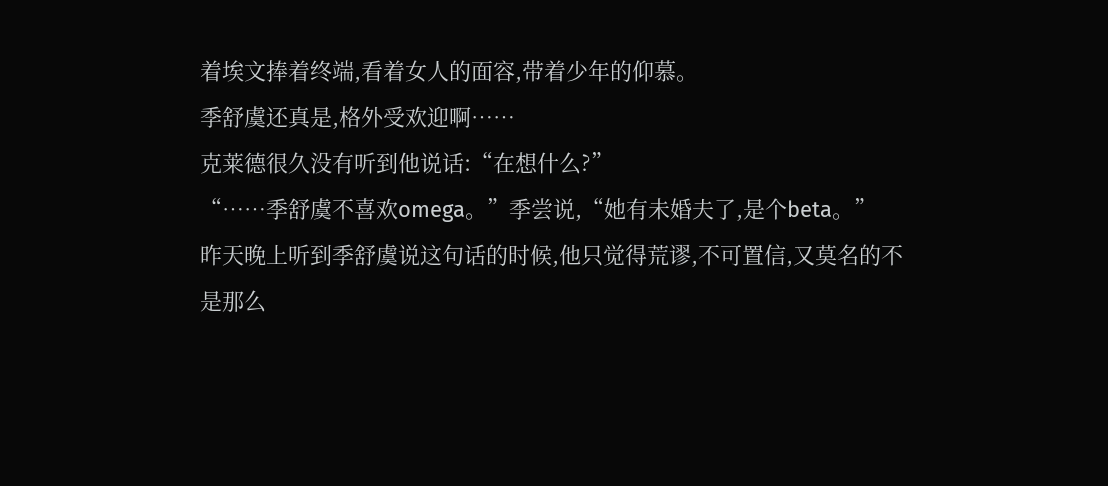着埃文捧着终端,看着女人的面容,带着少年的仰慕。
季舒虞还真是,格外受欢迎啊……
克莱德很久没有听到他说话:“在想什么?”
“……季舒虞不喜欢omega。”季尝说,“她有未婚夫了,是个beta。”
昨天晚上听到季舒虞说这句话的时候,他只觉得荒谬,不可置信,又莫名的不是那么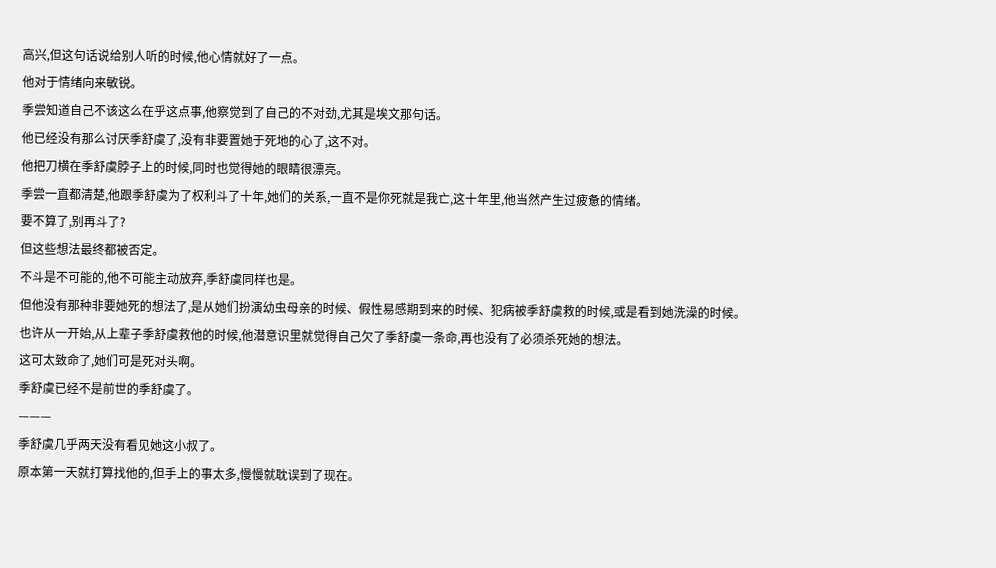高兴,但这句话说给别人听的时候,他心情就好了一点。
他对于情绪向来敏锐。
季尝知道自己不该这么在乎这点事,他察觉到了自己的不对劲,尤其是埃文那句话。
他已经没有那么讨厌季舒虞了,没有非要置她于死地的心了,这不对。
他把刀横在季舒虞脖子上的时候,同时也觉得她的眼睛很漂亮。
季尝一直都清楚,他跟季舒虞为了权利斗了十年,她们的关系,一直不是你死就是我亡,这十年里,他当然产生过疲惫的情绪。
要不算了,别再斗了?
但这些想法最终都被否定。
不斗是不可能的,他不可能主动放弃,季舒虞同样也是。
但他没有那种非要她死的想法了,是从她们扮演幼虫母亲的时候、假性易感期到来的时候、犯病被季舒虞救的时候,或是看到她洗澡的时候。
也许从一开始,从上辈子季舒虞救他的时候,他潜意识里就觉得自己欠了季舒虞一条命,再也没有了必须杀死她的想法。
这可太致命了,她们可是死对头啊。
季舒虞已经不是前世的季舒虞了。
———
季舒虞几乎两天没有看见她这小叔了。
原本第一天就打算找他的,但手上的事太多,慢慢就耽误到了现在。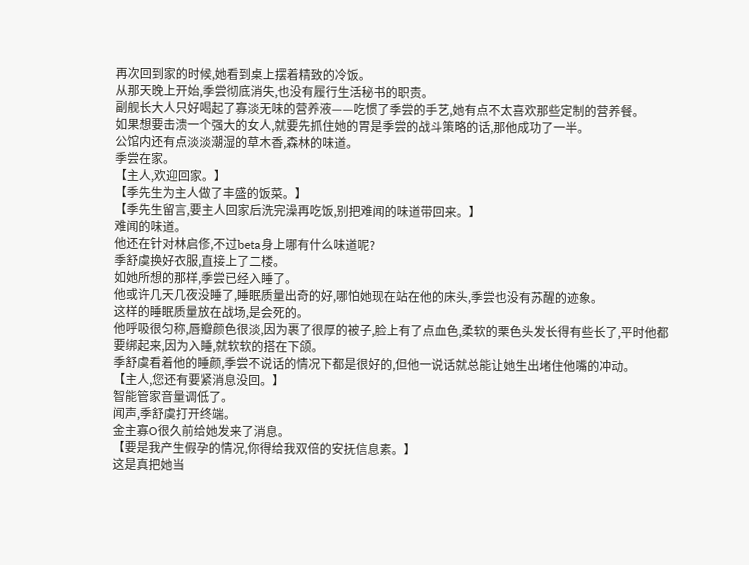再次回到家的时候,她看到桌上摆着精致的冷饭。
从那天晚上开始,季尝彻底消失,也没有履行生活秘书的职责。
副舰长大人只好喝起了寡淡无味的营养液——吃惯了季尝的手艺,她有点不太喜欢那些定制的营养餐。
如果想要击溃一个强大的女人,就要先抓住她的胃是季尝的战斗策略的话,那他成功了一半。
公馆内还有点淡淡潮湿的草木香,森林的味道。
季尝在家。
【主人,欢迎回家。】
【季先生为主人做了丰盛的饭菜。】
【季先生留言,要主人回家后洗完澡再吃饭,别把难闻的味道带回来。】
难闻的味道。
他还在针对林启俢,不过beta身上哪有什么味道呢?
季舒虞换好衣服,直接上了二楼。
如她所想的那样,季尝已经入睡了。
他或许几天几夜没睡了,睡眠质量出奇的好,哪怕她现在站在他的床头,季尝也没有苏醒的迹象。
这样的睡眠质量放在战场,是会死的。
他呼吸很匀称,唇瓣颜色很淡,因为裹了很厚的被子,脸上有了点血色,柔软的栗色头发长得有些长了,平时他都要绑起来,因为入睡,就软软的搭在下颌。
季舒虞看着他的睡颜,季尝不说话的情况下都是很好的,但他一说话就总能让她生出堵住他嘴的冲动。
【主人,您还有要紧消息没回。】
智能管家音量调低了。
闻声,季舒虞打开终端。
金主寡O很久前给她发来了消息。
【要是我产生假孕的情况,你得给我双倍的安抚信息素。】
这是真把她当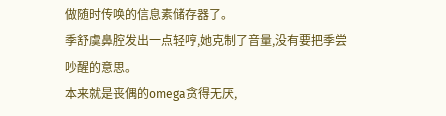做随时传唤的信息素储存器了。
季舒虞鼻腔发出一点轻哼,她克制了音量,没有要把季尝吵醒的意思。
本来就是丧偶的omega贪得无厌,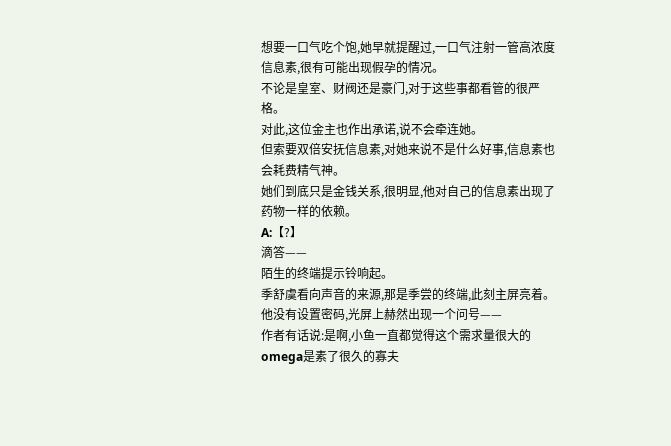想要一口气吃个饱,她早就提醒过,一口气注射一管高浓度信息素,很有可能出现假孕的情况。
不论是皇室、财阀还是豪门,对于这些事都看管的很严格。
对此,这位金主也作出承诺,说不会牵连她。
但索要双倍安抚信息素,对她来说不是什么好事,信息素也会耗费精气神。
她们到底只是金钱关系,很明显,他对自己的信息素出现了药物一样的依赖。
A:【?】
滴答——
陌生的终端提示铃响起。
季舒虞看向声音的来源,那是季尝的终端,此刻主屏亮着。
他没有设置密码,光屏上赫然出现一个问号——
作者有话说:是啊,小鱼一直都觉得这个需求量很大的omega是素了很久的寡夫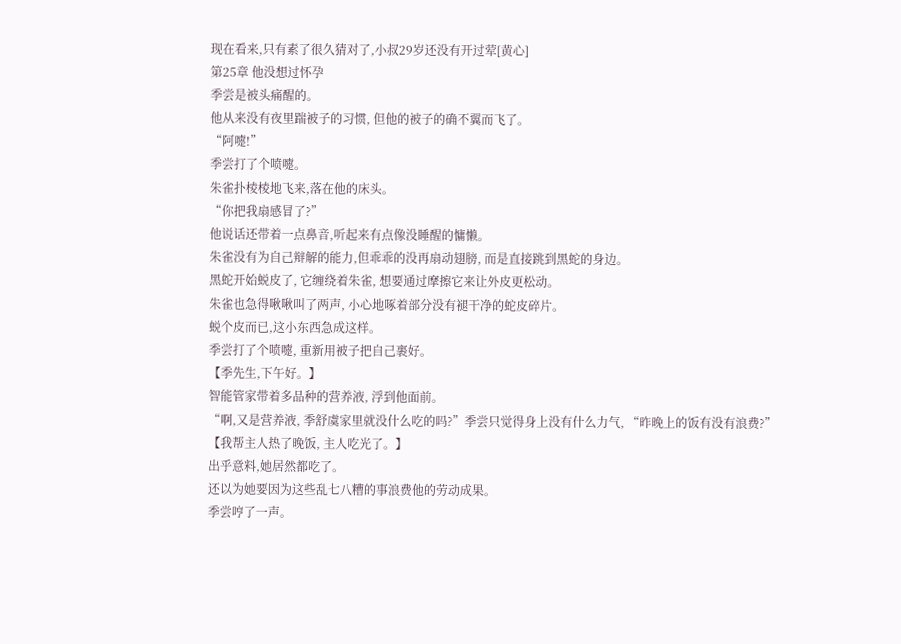现在看来,只有素了很久猜对了,小叔29岁还没有开过荤[黄心]
第25章 他没想过怀孕
季尝是被头痛醒的。
他从来没有夜里踹被子的习惯, 但他的被子的确不翼而飞了。
“阿嚏!”
季尝打了个喷嚏。
朱雀扑棱棱地飞来,落在他的床头。
“你把我扇感冒了?”
他说话还带着一点鼻音,听起来有点像没睡醒的慵懒。
朱雀没有为自己辩解的能力,但乖乖的没再扇动翅膀, 而是直接跳到黑蛇的身边。
黑蛇开始蜕皮了, 它缠绕着朱雀, 想要通过摩擦它来让外皮更松动。
朱雀也急得啾啾叫了两声, 小心地啄着部分没有褪干净的蛇皮碎片。
蜕个皮而已,这小东西急成这样。
季尝打了个喷嚏, 重新用被子把自己裹好。
【季先生,下午好。】
智能管家带着多品种的营养液, 浮到他面前。
“啊,又是营养液, 季舒虞家里就没什么吃的吗?”季尝只觉得身上没有什么力气, “昨晚上的饭有没有浪费?”
【我帮主人热了晚饭, 主人吃光了。】
出乎意料,她居然都吃了。
还以为她要因为这些乱七八糟的事浪费他的劳动成果。
季尝哼了一声。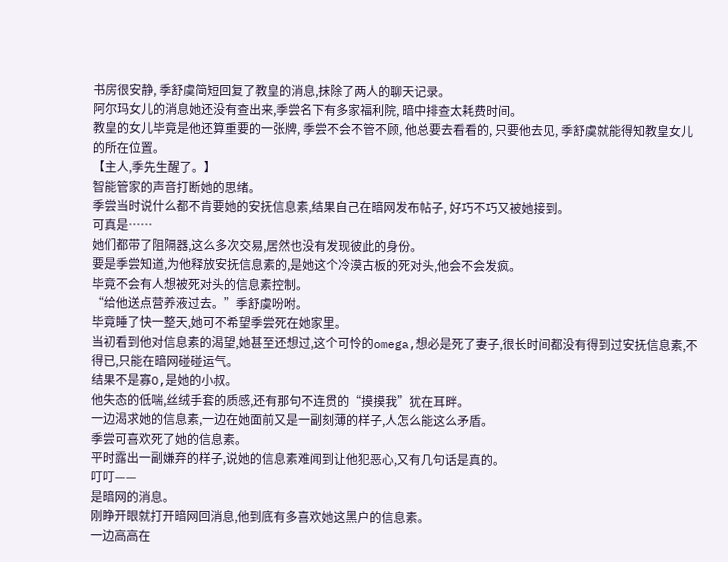书房很安静, 季舒虞简短回复了教皇的消息,抹除了两人的聊天记录。
阿尔玛女儿的消息她还没有查出来,季尝名下有多家福利院, 暗中排查太耗费时间。
教皇的女儿毕竟是他还算重要的一张牌, 季尝不会不管不顾, 他总要去看看的, 只要他去见, 季舒虞就能得知教皇女儿的所在位置。
【主人,季先生醒了。】
智能管家的声音打断她的思绪。
季尝当时说什么都不肯要她的安抚信息素,结果自己在暗网发布帖子, 好巧不巧又被她接到。
可真是……
她们都带了阻隔器,这么多次交易,居然也没有发现彼此的身份。
要是季尝知道,为他释放安抚信息素的,是她这个冷漠古板的死对头,他会不会发疯。
毕竟不会有人想被死对头的信息素控制。
“给他送点营养液过去。”季舒虞吩咐。
毕竟睡了快一整天,她可不希望季尝死在她家里。
当初看到他对信息素的渴望,她甚至还想过,这个可怜的omega,想必是死了妻子,很长时间都没有得到过安抚信息素,不得已,只能在暗网碰碰运气。
结果不是寡O,是她的小叔。
他失态的低喘,丝绒手套的质感,还有那句不连贯的“摸摸我”犹在耳畔。
一边渴求她的信息素,一边在她面前又是一副刻薄的样子,人怎么能这么矛盾。
季尝可喜欢死了她的信息素。
平时露出一副嫌弃的样子,说她的信息素难闻到让他犯恶心,又有几句话是真的。
叮叮——
是暗网的消息。
刚睁开眼就打开暗网回消息,他到底有多喜欢她这黑户的信息素。
一边高高在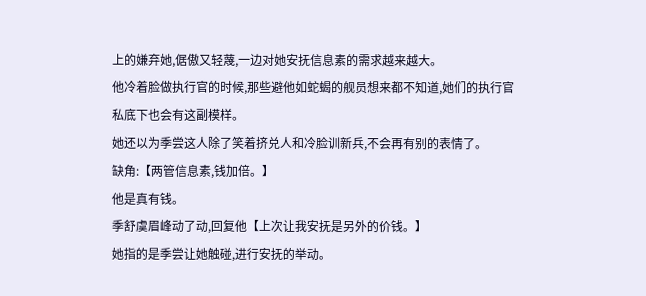上的嫌弃她,倨傲又轻蔑,一边对她安抚信息素的需求越来越大。
他冷着脸做执行官的时候,那些避他如蛇蝎的舰员想来都不知道,她们的执行官私底下也会有这副模样。
她还以为季尝这人除了笑着挤兑人和冷脸训新兵,不会再有别的表情了。
缺角:【两管信息素,钱加倍。】
他是真有钱。
季舒虞眉峰动了动,回复他【上次让我安抚是另外的价钱。】
她指的是季尝让她触碰,进行安抚的举动。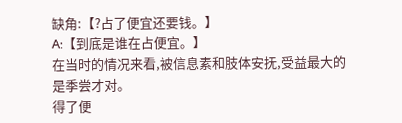缺角:【?占了便宜还要钱。】
A:【到底是谁在占便宜。】
在当时的情况来看,被信息素和肢体安抚,受益最大的是季尝才对。
得了便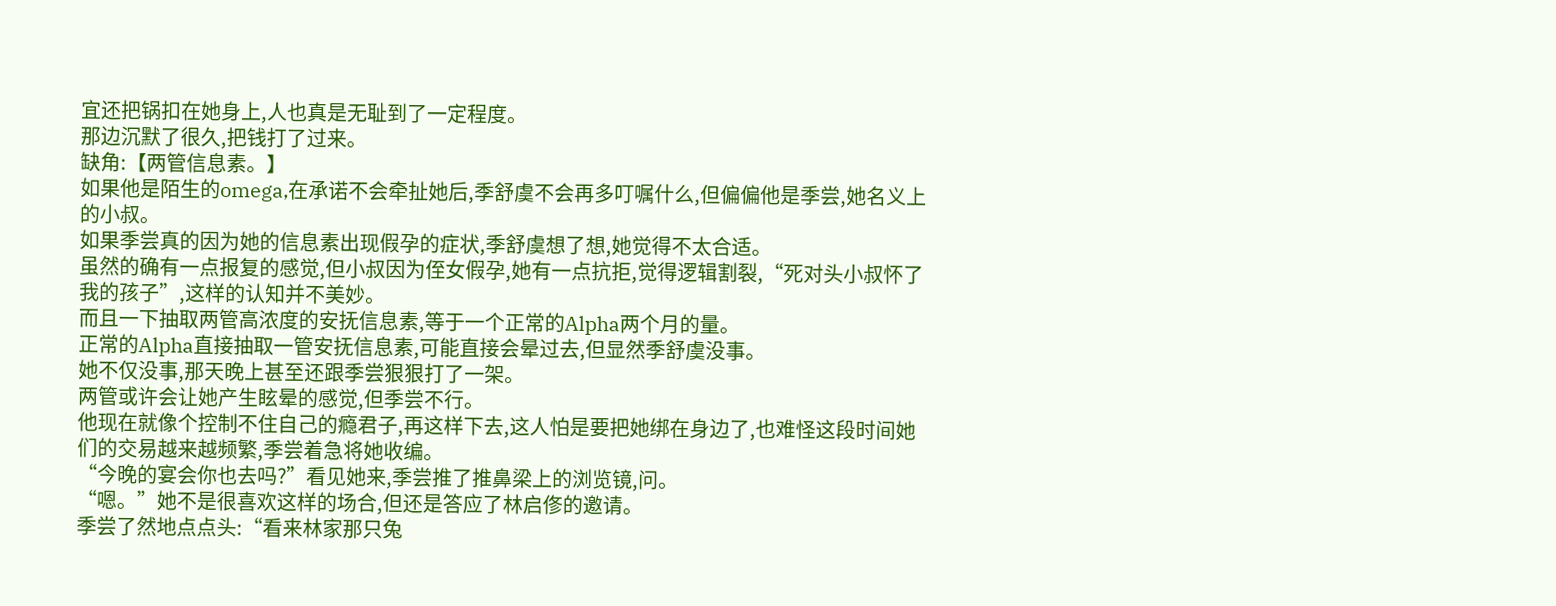宜还把锅扣在她身上,人也真是无耻到了一定程度。
那边沉默了很久,把钱打了过来。
缺角:【两管信息素。】
如果他是陌生的omega,在承诺不会牵扯她后,季舒虞不会再多叮嘱什么,但偏偏他是季尝,她名义上的小叔。
如果季尝真的因为她的信息素出现假孕的症状,季舒虞想了想,她觉得不太合适。
虽然的确有一点报复的感觉,但小叔因为侄女假孕,她有一点抗拒,觉得逻辑割裂,“死对头小叔怀了我的孩子”,这样的认知并不美妙。
而且一下抽取两管高浓度的安抚信息素,等于一个正常的Alpha两个月的量。
正常的Alpha直接抽取一管安抚信息素,可能直接会晕过去,但显然季舒虞没事。
她不仅没事,那天晚上甚至还跟季尝狠狠打了一架。
两管或许会让她产生眩晕的感觉,但季尝不行。
他现在就像个控制不住自己的瘾君子,再这样下去,这人怕是要把她绑在身边了,也难怪这段时间她们的交易越来越频繁,季尝着急将她收编。
“今晚的宴会你也去吗?”看见她来,季尝推了推鼻梁上的浏览镜,问。
“嗯。”她不是很喜欢这样的场合,但还是答应了林启俢的邀请。
季尝了然地点点头:“看来林家那只兔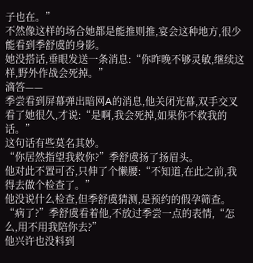子也在。”
不然像这样的场合她都是能推则推,宴会这种地方,很少能看到季舒虞的身影。
她没搭话,垂眼发送一条消息:“你昨晚不够灵敏,继续这样,野外作战会死掉。”
滴答——
季尝看到屏幕弹出暗网A的消息,他关闭光幕,双手交叉看了她很久,才说:“是啊,我会死掉,如果你不救我的话。”
这句话有些莫名其妙。
“你居然指望我救你?”季舒虞扬了扬眉头。
他对此不置可否,只伸了个懒腰:“不知道,在此之前,我得去做个检查了。”
他没说什么检查,但季舒虞猜测,是预约的假孕筛查。
“病了?”季舒虞看着他,不放过季尝一点的表情,“怎么,用不用我陪你去?”
他兴许也没料到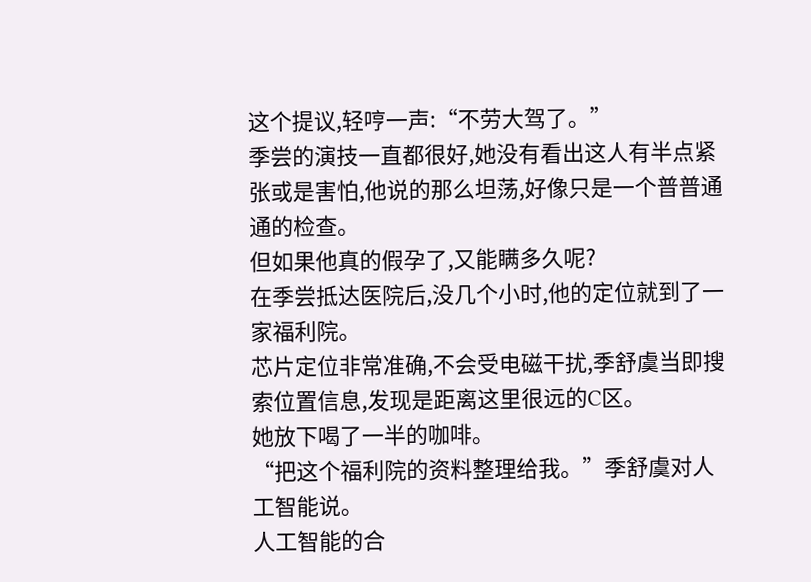这个提议,轻哼一声:“不劳大驾了。”
季尝的演技一直都很好,她没有看出这人有半点紧张或是害怕,他说的那么坦荡,好像只是一个普普通通的检查。
但如果他真的假孕了,又能瞒多久呢?
在季尝抵达医院后,没几个小时,他的定位就到了一家福利院。
芯片定位非常准确,不会受电磁干扰,季舒虞当即搜索位置信息,发现是距离这里很远的C区。
她放下喝了一半的咖啡。
“把这个福利院的资料整理给我。”季舒虞对人工智能说。
人工智能的合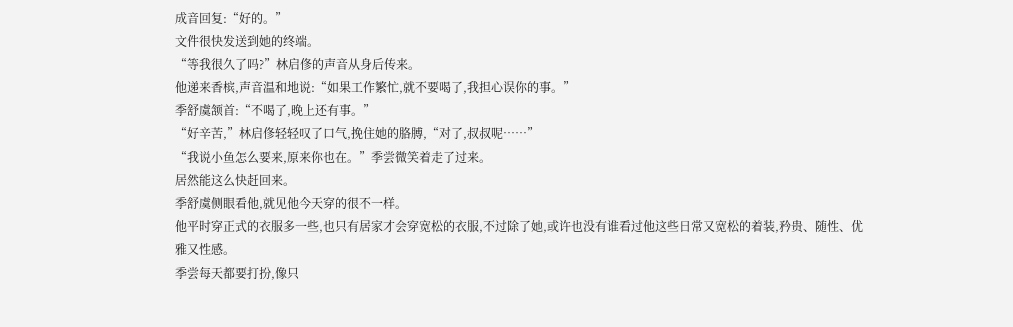成音回复:“好的。”
文件很快发送到她的终端。
“等我很久了吗?”林启俢的声音从身后传来。
他递来香槟,声音温和地说:“如果工作繁忙,就不要喝了,我担心误你的事。”
季舒虞颔首:“不喝了,晚上还有事。”
“好辛苦,”林启俢轻轻叹了口气,挽住她的胳膊,“对了,叔叔呢……”
“我说小鱼怎么要来,原来你也在。”季尝微笑着走了过来。
居然能这么快赶回来。
季舒虞侧眼看他,就见他今天穿的很不一样。
他平时穿正式的衣服多一些,也只有居家才会穿宽松的衣服,不过除了她,或许也没有谁看过他这些日常又宽松的着装,矜贵、随性、优雅又性感。
季尝每天都要打扮,像只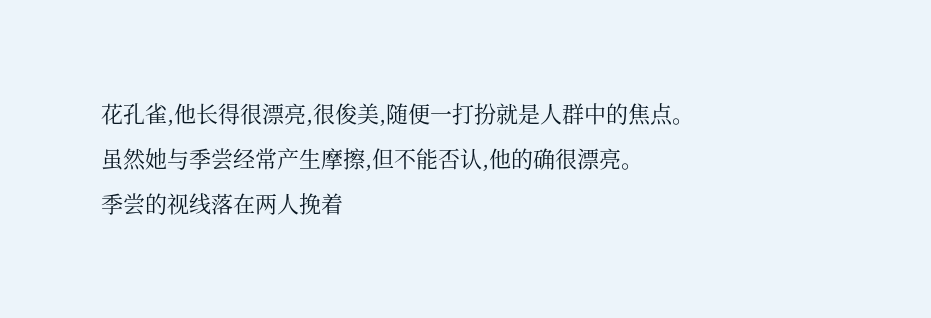花孔雀,他长得很漂亮,很俊美,随便一打扮就是人群中的焦点。
虽然她与季尝经常产生摩擦,但不能否认,他的确很漂亮。
季尝的视线落在两人挽着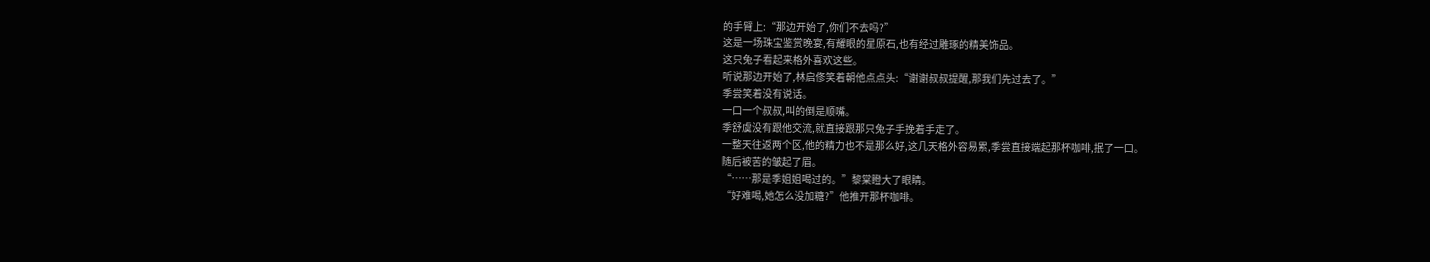的手臂上:“那边开始了,你们不去吗?”
这是一场珠宝鉴赏晚宴,有耀眼的星原石,也有经过雕琢的精美饰品。
这只兔子看起来格外喜欢这些。
听说那边开始了,林启俢笑着朝他点点头:“谢谢叔叔提醒,那我们先过去了。”
季尝笑着没有说话。
一口一个叔叔,叫的倒是顺嘴。
季舒虞没有跟他交流,就直接跟那只兔子手挽着手走了。
一整天往返两个区,他的精力也不是那么好,这几天格外容易累,季尝直接端起那杯咖啡,抿了一口。
随后被苦的皱起了眉。
“……那是季姐姐喝过的。”黎棠瞪大了眼睛。
“好难喝,她怎么没加糖?”他推开那杯咖啡。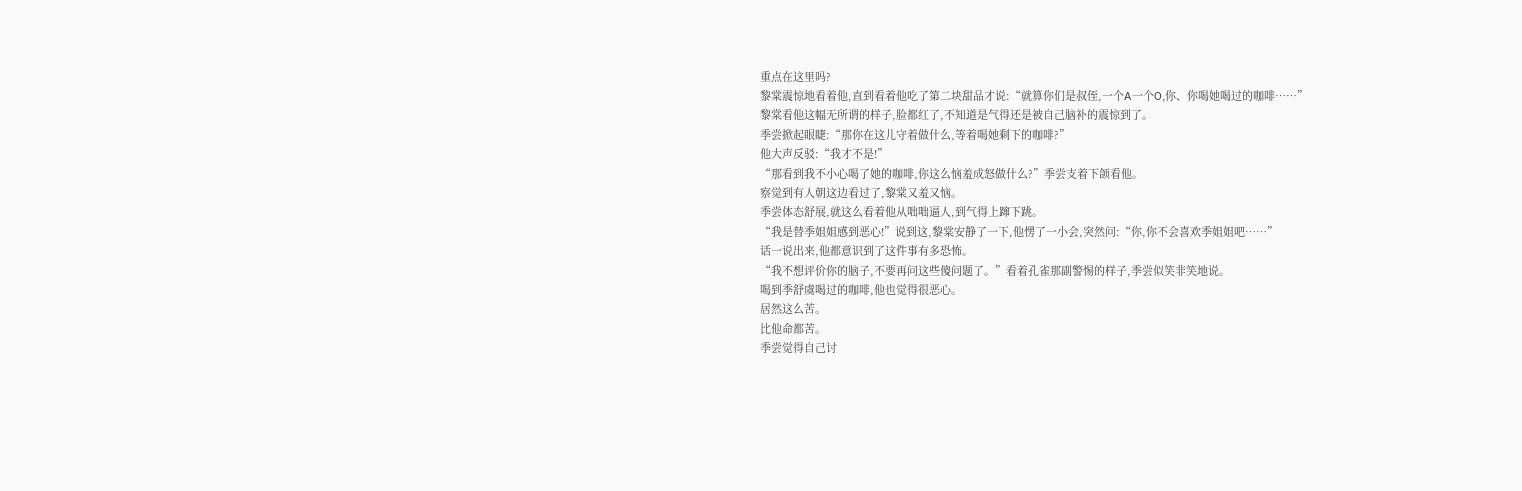重点在这里吗?
黎棠震惊地看着他,直到看着他吃了第二块甜品才说:“就算你们是叔侄,一个A一个O,你、你喝她喝过的咖啡……”
黎棠看他这幅无所谓的样子,脸都红了,不知道是气得还是被自己脑补的震惊到了。
季尝掀起眼睫:“那你在这儿守着做什么,等着喝她剩下的咖啡?”
他大声反驳:“我才不是!”
“那看到我不小心喝了她的咖啡,你这么恼羞成怒做什么?”季尝支着下颌看他。
察觉到有人朝这边看过了,黎棠又羞又恼。
季尝体态舒展,就这么看着他从咄咄逼人,到气得上蹿下跳。
“我是替季姐姐感到恶心!”说到这,黎棠安静了一下,他愣了一小会,突然问:“你,你不会喜欢季姐姐吧……”
话一说出来,他都意识到了这件事有多恐怖。
“我不想评价你的脑子,不要再问这些傻问题了。”看着孔雀那副警惕的样子,季尝似笑非笑地说。
喝到季舒虞喝过的咖啡,他也觉得很恶心。
居然这么苦。
比他命都苦。
季尝觉得自己讨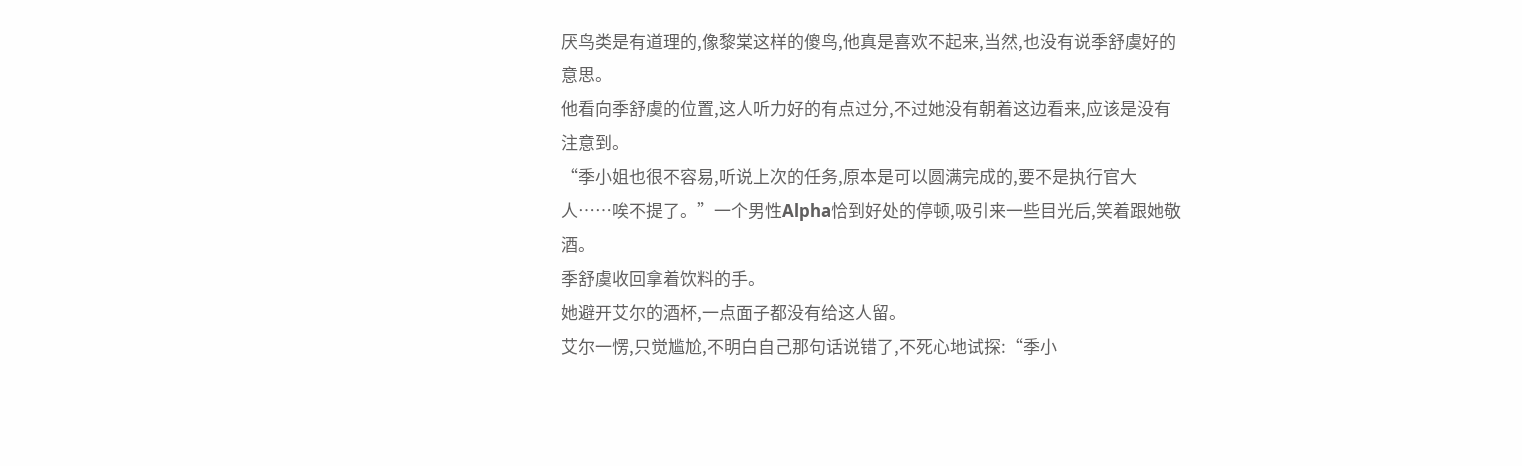厌鸟类是有道理的,像黎棠这样的傻鸟,他真是喜欢不起来,当然,也没有说季舒虞好的意思。
他看向季舒虞的位置,这人听力好的有点过分,不过她没有朝着这边看来,应该是没有注意到。
“季小姐也很不容易,听说上次的任务,原本是可以圆满完成的,要不是执行官大人……唉不提了。”一个男性Alpha恰到好处的停顿,吸引来一些目光后,笑着跟她敬酒。
季舒虞收回拿着饮料的手。
她避开艾尔的酒杯,一点面子都没有给这人留。
艾尔一愣,只觉尴尬,不明白自己那句话说错了,不死心地试探:“季小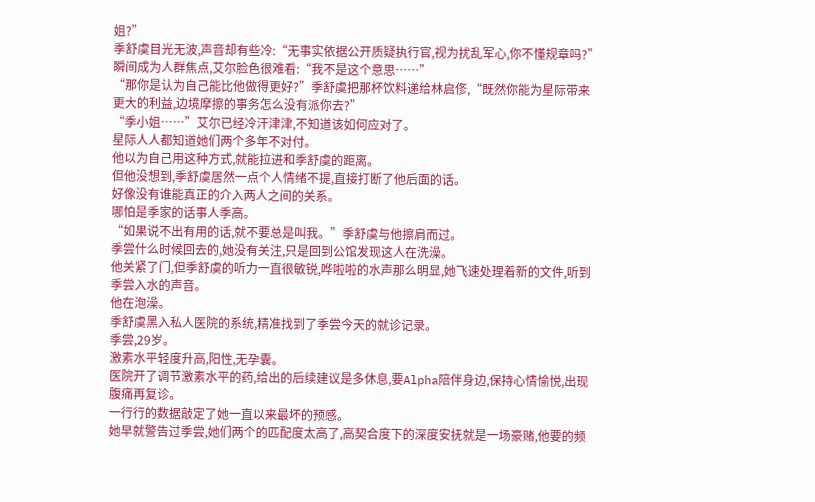姐?”
季舒虞目光无波,声音却有些冷:“无事实依据公开质疑执行官,视为扰乱军心,你不懂规章吗?”
瞬间成为人群焦点,艾尔脸色很难看:“我不是这个意思……”
“那你是认为自己能比他做得更好?”季舒虞把那杯饮料递给林启俢,“既然你能为星际带来更大的利益,边境摩擦的事务怎么没有派你去?”
“季小姐……”艾尔已经冷汗津津,不知道该如何应对了。
星际人人都知道她们两个多年不对付。
他以为自己用这种方式,就能拉进和季舒虞的距离。
但他没想到,季舒虞居然一点个人情绪不提,直接打断了他后面的话。
好像没有谁能真正的介入两人之间的关系。
哪怕是季家的话事人季高。
“如果说不出有用的话,就不要总是叫我。”季舒虞与他擦肩而过。
季尝什么时候回去的,她没有关注,只是回到公馆发现这人在洗澡。
他关紧了门,但季舒虞的听力一直很敏锐,哗啦啦的水声那么明显,她飞速处理着新的文件,听到季尝入水的声音。
他在泡澡。
季舒虞黑入私人医院的系统,精准找到了季尝今天的就诊记录。
季尝,29岁。
激素水平轻度升高,阳性,无孕囊。
医院开了调节激素水平的药,给出的后续建议是多休息,要Alpha陪伴身边,保持心情愉悦,出现腹痛再复诊。
一行行的数据敲定了她一直以来最坏的预感。
她早就警告过季尝,她们两个的匹配度太高了,高契合度下的深度安抚就是一场豪赌,他要的频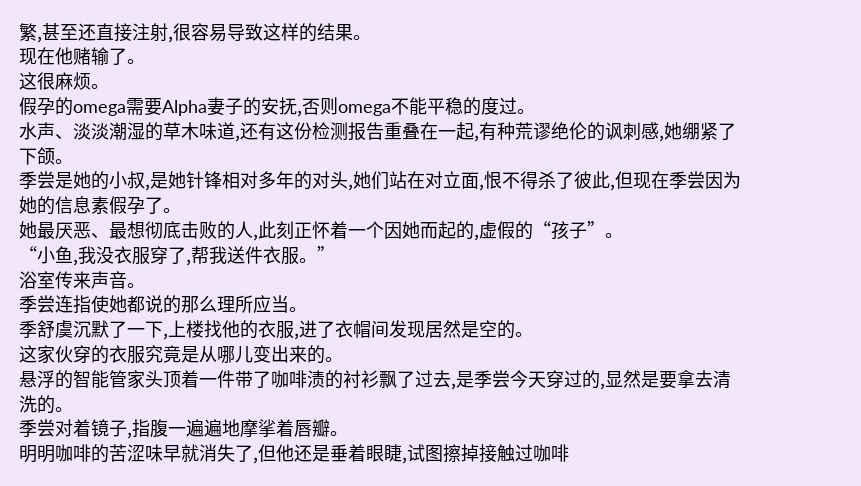繁,甚至还直接注射,很容易导致这样的结果。
现在他赌输了。
这很麻烦。
假孕的omega需要Alpha妻子的安抚,否则omega不能平稳的度过。
水声、淡淡潮湿的草木味道,还有这份检测报告重叠在一起,有种荒谬绝伦的讽刺感,她绷紧了下颌。
季尝是她的小叔,是她针锋相对多年的对头,她们站在对立面,恨不得杀了彼此,但现在季尝因为她的信息素假孕了。
她最厌恶、最想彻底击败的人,此刻正怀着一个因她而起的,虚假的“孩子”。
“小鱼,我没衣服穿了,帮我送件衣服。”
浴室传来声音。
季尝连指使她都说的那么理所应当。
季舒虞沉默了一下,上楼找他的衣服,进了衣帽间发现居然是空的。
这家伙穿的衣服究竟是从哪儿变出来的。
悬浮的智能管家头顶着一件带了咖啡渍的衬衫飘了过去,是季尝今天穿过的,显然是要拿去清洗的。
季尝对着镜子,指腹一遍遍地摩挲着唇瓣。
明明咖啡的苦涩味早就消失了,但他还是垂着眼睫,试图擦掉接触过咖啡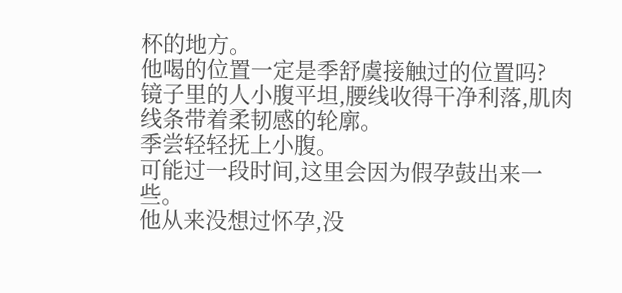杯的地方。
他喝的位置一定是季舒虞接触过的位置吗?
镜子里的人小腹平坦,腰线收得干净利落,肌肉线条带着柔韧感的轮廓。
季尝轻轻抚上小腹。
可能过一段时间,这里会因为假孕鼓出来一些。
他从来没想过怀孕,没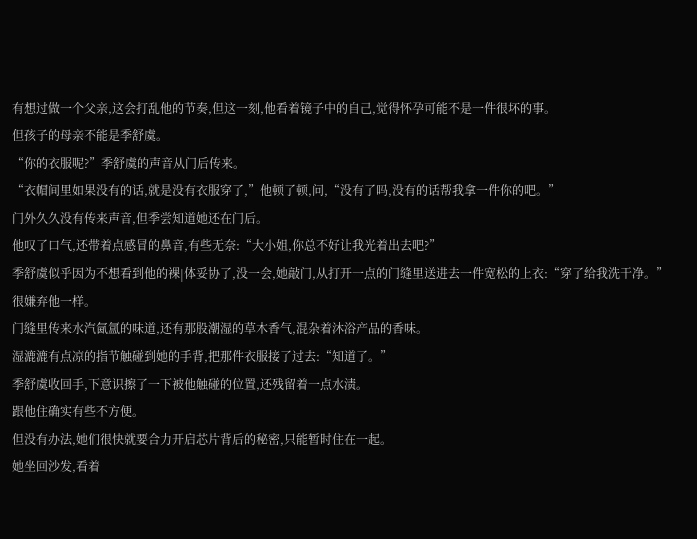有想过做一个父亲,这会打乱他的节奏,但这一刻,他看着镜子中的自己,觉得怀孕可能不是一件很坏的事。
但孩子的母亲不能是季舒虞。
“你的衣服呢?”季舒虞的声音从门后传来。
“衣帽间里如果没有的话,就是没有衣服穿了,”他顿了顿,问,“没有了吗,没有的话帮我拿一件你的吧。”
门外久久没有传来声音,但季尝知道她还在门后。
他叹了口气,还带着点感冒的鼻音,有些无奈:“大小姐,你总不好让我光着出去吧?”
季舒虞似乎因为不想看到他的裸|体妥协了,没一会,她敲门,从打开一点的门缝里送进去一件宽松的上衣:“穿了给我洗干净。”
很嫌弃他一样。
门缝里传来水汽氤氲的味道,还有那股潮湿的草木香气,混杂着沐浴产品的香味。
湿漉漉有点凉的指节触碰到她的手背,把那件衣服接了过去:“知道了。”
季舒虞收回手,下意识擦了一下被他触碰的位置,还残留着一点水渍。
跟他住确实有些不方便。
但没有办法,她们很快就要合力开启芯片背后的秘密,只能暂时住在一起。
她坐回沙发,看着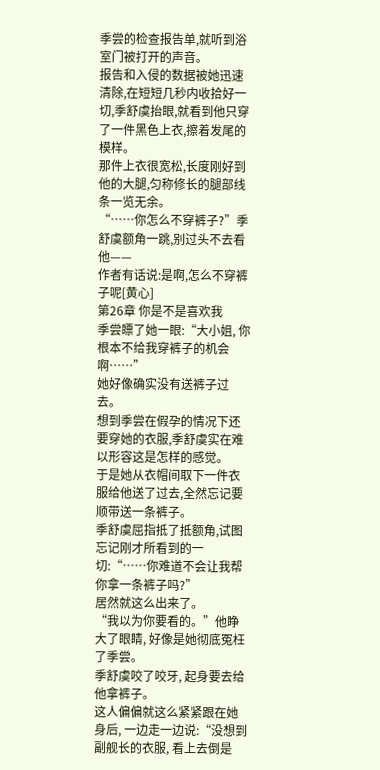季尝的检查报告单,就听到浴室门被打开的声音。
报告和入侵的数据被她迅速清除,在短短几秒内收拾好一切,季舒虞抬眼,就看到他只穿了一件黑色上衣,擦着发尾的模样。
那件上衣很宽松,长度刚好到他的大腿,匀称修长的腿部线条一览无余。
“……你怎么不穿裤子?”季舒虞额角一跳,别过头不去看他——
作者有话说:是啊,怎么不穿裤子呢[黄心]
第26章 你是不是喜欢我
季尝瞟了她一眼:“大小姐, 你根本不给我穿裤子的机会啊……”
她好像确实没有送裤子过去。
想到季尝在假孕的情况下还要穿她的衣服,季舒虞实在难以形容这是怎样的感觉。
于是她从衣帽间取下一件衣服给他送了过去,全然忘记要顺带送一条裤子。
季舒虞屈指抵了抵额角,试图忘记刚才所看到的一切:“……你难道不会让我帮你拿一条裤子吗?”
居然就这么出来了。
“我以为你要看的。”他睁大了眼睛, 好像是她彻底冤枉了季尝。
季舒虞咬了咬牙, 起身要去给他拿裤子。
这人偏偏就这么紧紧跟在她身后, 一边走一边说:“没想到副舰长的衣服, 看上去倒是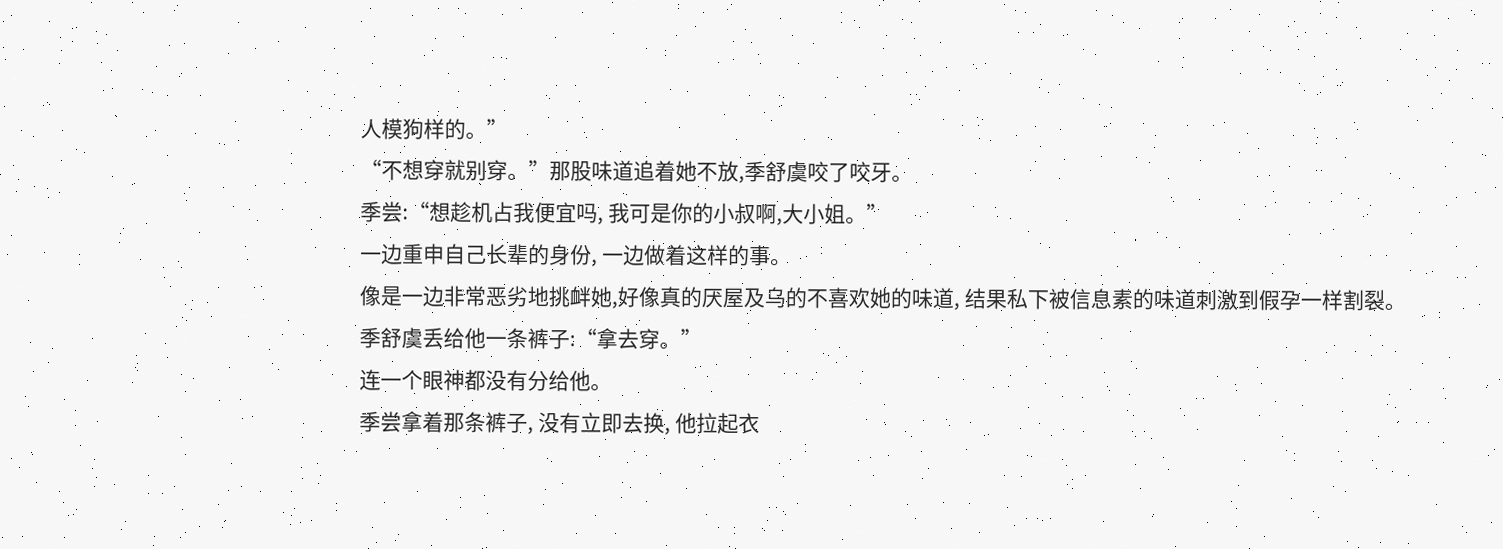人模狗样的。”
“不想穿就别穿。”那股味道追着她不放,季舒虞咬了咬牙。
季尝:“想趁机占我便宜吗, 我可是你的小叔啊,大小姐。”
一边重申自己长辈的身份, 一边做着这样的事。
像是一边非常恶劣地挑衅她,好像真的厌屋及乌的不喜欢她的味道, 结果私下被信息素的味道刺激到假孕一样割裂。
季舒虞丢给他一条裤子:“拿去穿。”
连一个眼神都没有分给他。
季尝拿着那条裤子, 没有立即去换, 他拉起衣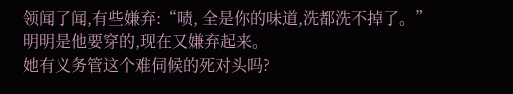领闻了闻,有些嫌弃:“啧, 全是你的味道,洗都洗不掉了。”
明明是他要穿的,现在又嫌弃起来。
她有义务管这个难伺候的死对头吗?